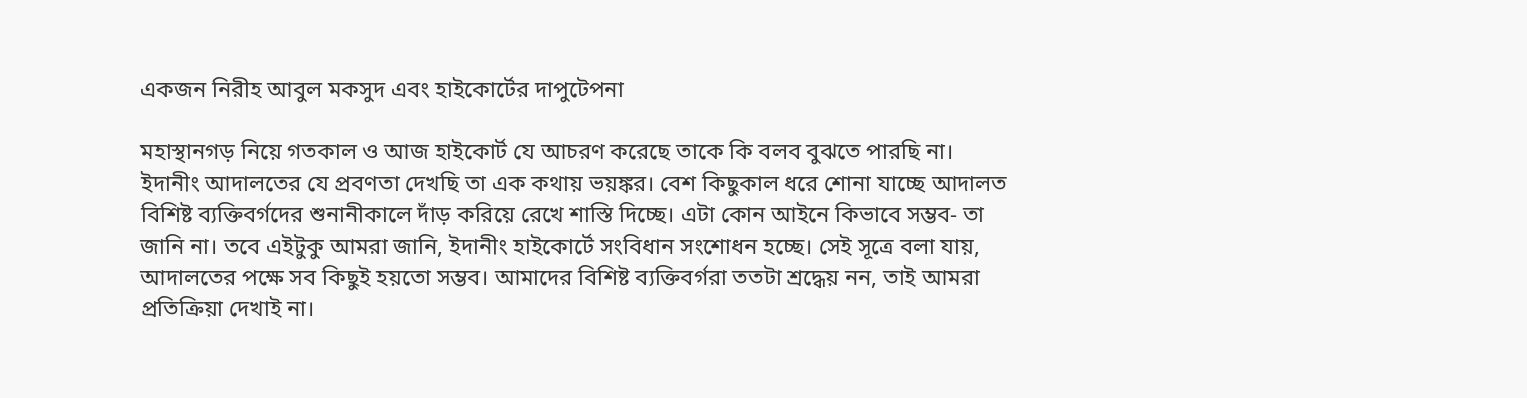একজন নিরীহ আবুল মকসুদ এবং হাইকোর্টের দাপুটেপনা

মহাস্থানগড় নিয়ে গতকাল ও আজ হাইকোর্ট যে আচরণ করেছে তাকে কি বলব বুঝতে পারছি না। ইদানীং আদালতের যে প্রবণতা দেখছি তা এক কথায় ভয়ঙ্কর। বেশ কিছুকাল ধরে শোনা যাচ্ছে আদালত বিশিষ্ট ব্যক্তিবর্গদের শুনানীকালে দাঁড় করিয়ে রেখে শাস্তি দিচ্ছে। এটা কোন আইনে কিভাবে সম্ভব- তা জানি না। তবে এইটুকু আমরা জানি, ইদানীং হাইকোর্টে সংবিধান সংশোধন হচ্ছে। সেই সূত্রে বলা যায়, আদালতের পক্ষে সব কিছুই হয়তো সম্ভব। আমাদের বিশিষ্ট ব্যক্তিবর্গরা ততটা শ্রদ্ধেয় নন, তাই আমরা প্রতিক্রিয়া দেখাই না।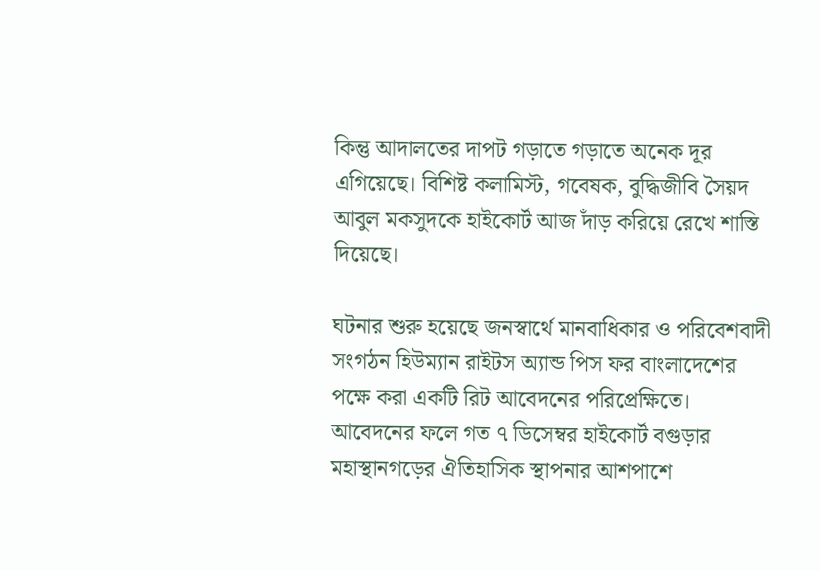কিন্তু আদালতের দাপট গড়াতে গড়াতে অনেক দূর এগিয়েছে। বিশিষ্ট কলামিস্ট, গবেষক, বুদ্ধিজীবি সৈয়দ আবুল মকসুদকে হাইকোর্ট আজ দাঁড় করিয়ে রেখে শাস্তি দিয়েছে।

ঘটনার শুরু হয়েছে জনস্বার্থে মানবাধিকার ও পরিবেশবাদী সংগঠন হিউম্যান রাইটস অ্যান্ড পিস ফর বাংলাদেশের পক্ষে করা একটি রিট আবেদনের পরিপ্রেক্ষিতে। আবেদনের ফলে গত ৭ ডিসেম্বর হাইকোর্ট বগুড়ার মহাস্থানগড়ের ঐতিহাসিক স্থাপনার আশপাশে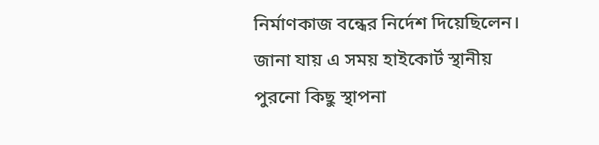নির্মাণকাজ বন্ধের নির্দেশ দিয়েছিলেন। জানা যায় এ সময় হাইকোর্ট স্থানীয় পুরনো কিছু স্থাপনা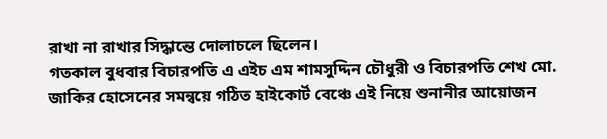রাখা না রাখার সিদ্ধান্তে দোলাচলে ছিলেন।
গতকাল বুধবার বিচারপতি এ এইচ এম শামসুদ্দিন চৌধুরী ও বিচারপতি শেখ মো. জাকির হোসেনের সমন্বয়ে গঠিত হাইকোর্ট বেঞ্চে এই নিয়ে শুনানীর আয়োজন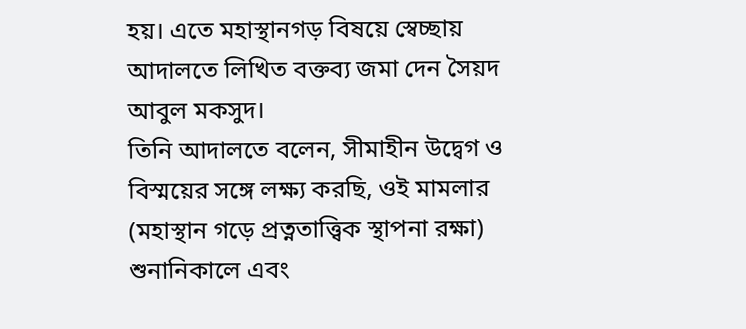হয়। এতে মহাস্থানগড় বিষয়ে স্বেচ্ছায় আদালতে লিখিত বক্তব্য জমা দেন সৈয়দ আবুল মকসুদ।
তিনি আদালতে বলেন, সীমাহীন উদ্বেগ ও বিস্ময়ের সঙ্গে লক্ষ্য করছি, ওই মামলার (মহাস্থান গড়ে প্রত্নতাত্ত্বিক স্থাপনা রক্ষা) শুনানিকালে এবং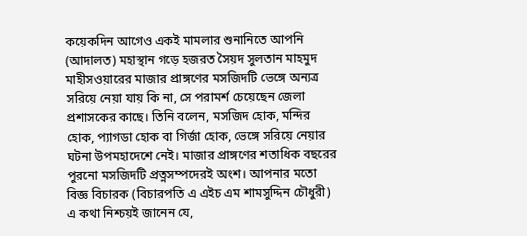কয়েকদিন আগেও একই মামলার শুনানিতে আপনি (আদালত) মহাস্থান গড়ে হজরত সৈয়দ সুলতান মাহমুদ মাহীসওয়ারের মাজার প্রাঙ্গণের মসজিদটি ভেঙ্গে অন্যত্র সরিয়ে নেয়া যায় কি না, সে পরামর্শ চেয়েছেন জেলা প্রশাসকের কাছে। তিনি বলেন, মসজিদ হোক, মন্দির হোক, প্যাগডা হোক বা গির্জা হোক, ভেঙ্গে সরিয়ে নেয়ার ঘটনা উপমহাদেশে নেই। মাজার প্রাঙ্গণের শতাধিক বছরের পুরনো মসজিদটি প্রত্নসম্পদেরই অংশ। আপনার মতো বিজ্ঞ বিচারক (বিচারপতি এ এইচ এম শামসুদ্দিন চৌধুরী) এ কথা নিশ্চয়ই জানেন যে,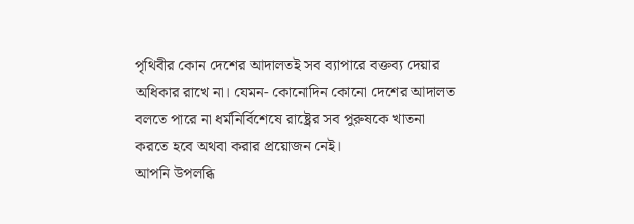পৃথিবীর কোন দেশের আদালতই সব ব্যাপারে বক্তব্য দেয়ার অধিকার রাখে না। যেমন- কোনোদিন কোনো দেশের আদালত বলতে পারে না ধর্মনির্বিশেষে রাষ্ট্রের সব পুরুষকে খাতনা করতে হবে অথবা করার প্রয়োজন নেই।
আপনি উপলব্ধি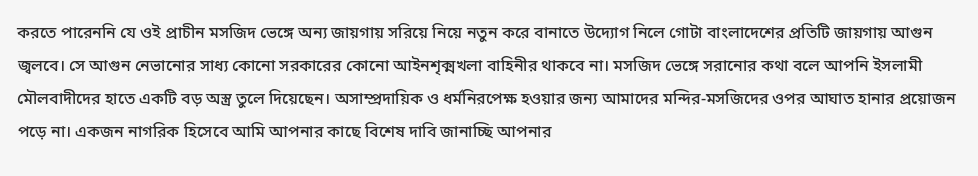করতে পারেননি যে ওই প্রাচীন মসজিদ ভেঙ্গে অন্য জায়গায় সরিয়ে নিয়ে নতুন করে বানাতে উদ্যোগ নিলে গোটা বাংলাদেশের প্রতিটি জায়গায় আগুন জ্বলবে। সে আগুন নেভানোর সাধ্য কোনো সরকারের কোনো আইনশৃক্মখলা বাহিনীর থাকবে না। মসজিদ ভেঙ্গে সরানোর কথা বলে আপনি ইসলামী মৌলবাদীদের হাতে একটি বড় অস্ত্র তুলে দিয়েছেন। অসাম্প্রদায়িক ও ধর্মনিরপেক্ষ হওয়ার জন্য আমাদের মন্দির-মসজিদের ওপর আঘাত হানার প্রয়োজন পড়ে না। একজন নাগরিক হিসেবে আমি আপনার কাছে বিশেষ দাবি জানাচ্ছি আপনার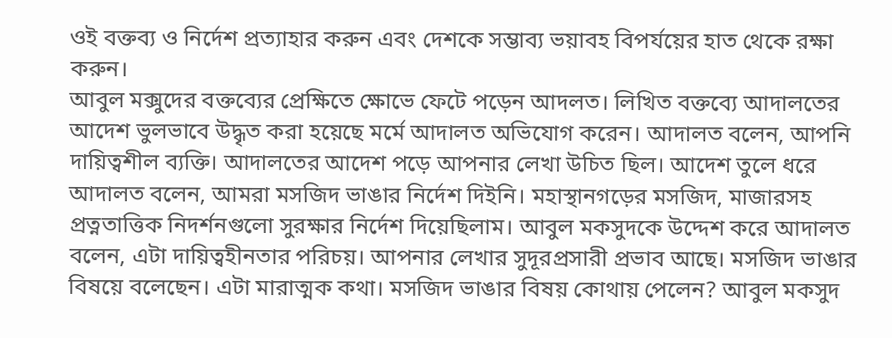ওই বক্তব্য ও নির্দেশ প্রত্যাহার করুন এবং দেশকে সম্ভাব্য ভয়াবহ বিপর্যয়ের হাত থেকে রক্ষা করুন।
আবুল মক্সুদের বক্তব্যের প্রেক্ষিতে ক্ষোভে ফেটে পড়েন আদলত। লিখিত বক্তব্যে আদালতের আদেশ ভুলভাবে উদ্ধৃত করা হয়েছে মর্মে আদালত অভিযোগ করেন। আদালত বলেন, আপনি দায়িত্বশীল ব্যক্তি। আদালতের আদেশ পড়ে আপনার লেখা উচিত ছিল। আদেশ তুলে ধরে আদালত বলেন, আমরা মসজিদ ভাঙার নির্দেশ দিইনি। মহাস্থানগড়ের মসজিদ, মাজারসহ প্রত্নতাত্তিক নিদর্শনগুলো সুরক্ষার নির্দেশ দিয়েছিলাম। আবুল মকসুদকে উদ্দেশ করে আদালত বলেন, এটা দায়িত্বহীনতার পরিচয়। আপনার লেখার সুদূরপ্রসারী প্রভাব আছে। মসজিদ ভাঙার বিষয়ে বলেছেন। এটা মারাত্মক কথা। মসজিদ ভাঙার বিষয় কোথায় পেলেন? আবুল মকসুদ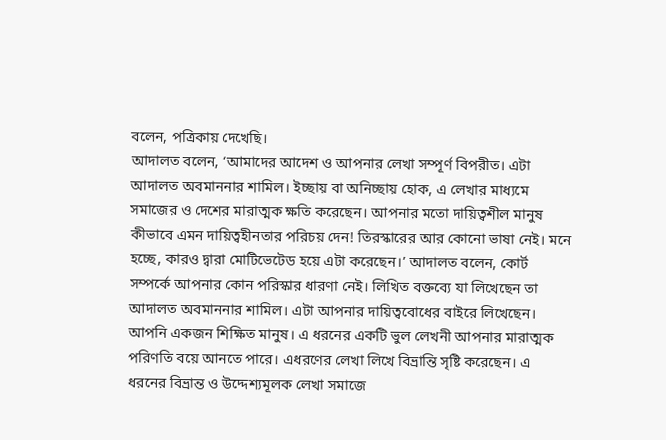বলেন, পত্রিকায় দেখেছি।
আদালত বলেন, ‘আমাদের আদেশ ও আপনার লেখা সম্পূর্ণ বিপরীত। এটা আদালত অবমাননার শামিল। ইচ্ছায় বা অনিচ্ছায় হোক, এ লেখার মাধ্যমে সমাজের ও দেশের মারাত্মক ক্ষতি করেছেন। আপনার মতো দায়িত্বশীল মানুষ কীভাবে এমন দায়িত্বহীনতার পরিচয় দেন! তিরস্কারের আর কোনো ভাষা নেই। মনে হচ্ছে, কারও দ্বারা মোটিভেটেড হয়ে এটা করেছেন।’ আদালত বলেন, কোর্ট সম্পর্কে আপনার কোন পরিস্কার ধারণা নেই। লিখিত বক্তব্যে যা লিখেছেন তা আদালত অবমাননার শামিল। এটা আপনার দায়িত্ববোধের বাইরে লিখেছেন। আপনি একজন শিক্ষিত মানুষ। এ ধরনের একটি ভুল লেখনী আপনার মারাত্মক পরিণতি বয়ে আনতে পারে। এধরণের লেখা লিখে বিভ্রান্তি সৃষ্টি করেছেন। এ ধরনের বিভ্রান্ত ও উদ্দেশ্যমূলক লেখা সমাজে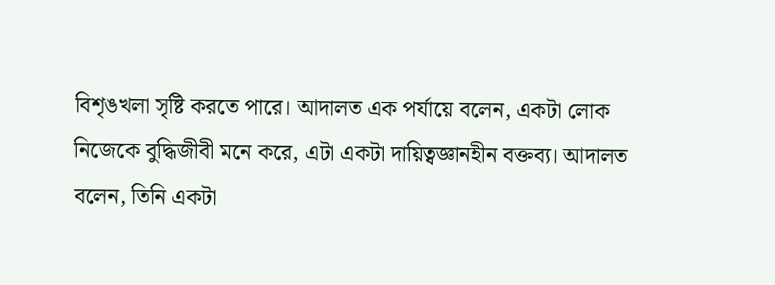বিশৃঙখলা সৃষ্টি করতে পারে। আদালত এক পর্যায়ে বলেন, একটা লোক নিজেকে বুদ্ধিজীবী মনে করে, এটা একটা দায়িত্বজ্ঞানহীন বক্তব্য। আদালত বলেন, তিনি একটা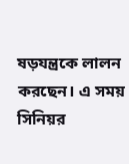ষড়যন্ত্রকে লালন করছেন। এ সময় সিনিয়র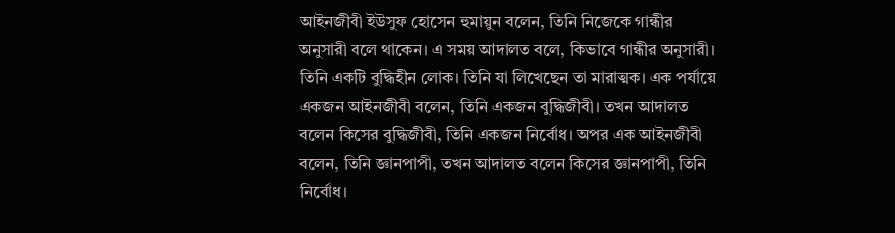আইনজীবী ইউসুফ হোসেন হুমায়ুন বলেন, তিনি নিজেকে গান্ধীর অনুসারী বলে থাকেন। এ সময় আদালত বলে, কিভাবে গান্ধীর অনুসারী। তিনি একটি বুদ্ধিহীন লোক। তিনি যা লিখেছেন তা মারাত্মক। এক পর্যায়ে একজন আইনজীবী বলেন, তিনি একজন বুদ্ধিজীবী। তখন আদালত বলেন কিসের বুদ্ধিজীবী, তিনি একজন নির্বোধ। অপর এক আইনজীবী বলেন, তিনি জ্ঞানপাপী, তখন আদালত বলেন কিসের জ্ঞানপাপী, তিনি নির্বোধ।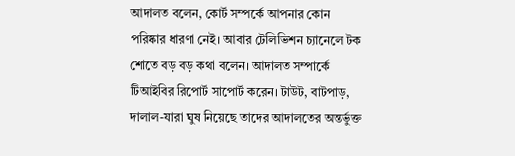আদালত বলেন, কোর্ট সম্পর্কে আপনার কোন পরিষ্কার ধারণা নেই। আবার টেলিভিশন চ্যানেলে টক শোতে বড় বড় কথা বলেন। আদালত সম্পার্কে টিআইবির রিপোর্ট সাপোর্ট করেন। টাউট, বাটপাড়, দালাল-যারা ঘুষ নিয়েছে তাদের আদালতের অন্তর্ভুক্ত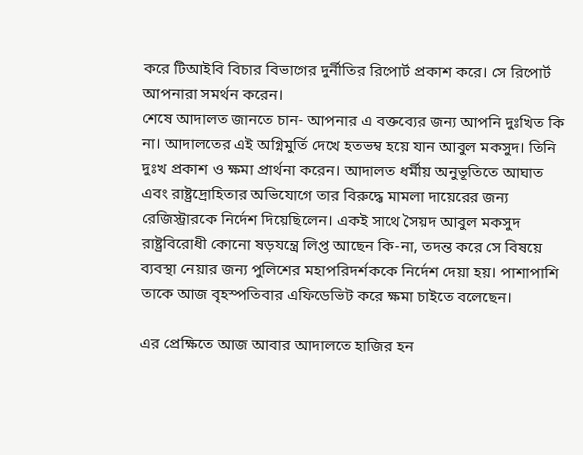করে টিআইবি বিচার বিভাগের দুর্নীতির রিপোর্ট প্রকাশ করে। সে রিপোর্ট আপনারা সমর্থন করেন।
শেষে আদালত জানতে চান- আপনার এ বক্তব্যের জন্য আপনি দুঃখিত কি না। আদালতের এই অগ্নিমুর্তি দেখে হতভম্ব হয়ে যান আবুল মকসুদ। তিনি দুঃখ প্রকাশ ও ক্ষমা প্রার্থনা করেন। আদালত ধর্মীয় অনুভূতিতে আঘাত এবং রাষ্ট্রদ্রোহিতার অভিযোগে তার বিরুদ্ধে মামলা দায়েরের জন্য রেজিস্ট্রারকে নির্দেশ দিয়েছিলেন। একই সাথে সৈয়দ আবুল মকসুদ রাষ্ট্রবিরোধী কোনো ষড়যন্ত্রে লিপ্ত আছেন কি-না, তদন্ত করে সে বিষয়ে ব্যবস্থা নেয়ার জন্য পুলিশের মহাপরিদর্শককে নির্দেশ দেয়া হয়। পাশাপাশি তাকে আজ বৃহস্পতিবার এফিডেভিট করে ক্ষমা চাইতে বলেছেন।

এর প্রেক্ষিতে আজ আবার আদালতে হাজির হন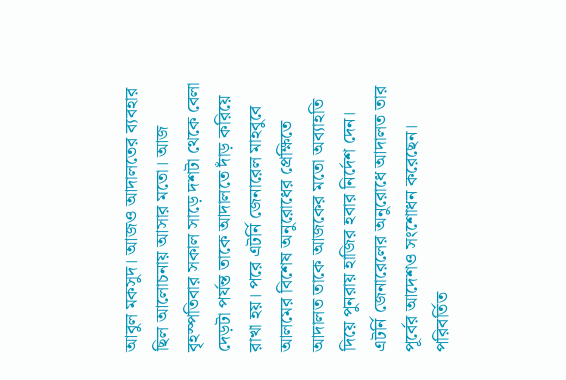আবুল মকসুদ। আজও আদালতের ব্যবহার ছিল আলোচনায় আসার মতো। আজ বৃহস্পতিবার সকাল সাড়ে দশটা থেকে বেলা দেড়টা পর্যন্ত তাকে আদালতে দাঁড় করিয়ে রাখা হয়। পরে এটর্নি জেনারেল মাহবুবে আলমের বিশেষ অনুরোধের প্রেক্ষিতে আদালত তাকে আজকের মতো অব্যাহতি দিয়ে পুনরায় হাজির হবার নির্দেশ দেন।
এটর্নি জেনারেলের অনুরোধে আদালত তার পূর্বের আদেশও সংশোধন করেছেন। পরিবর্তিত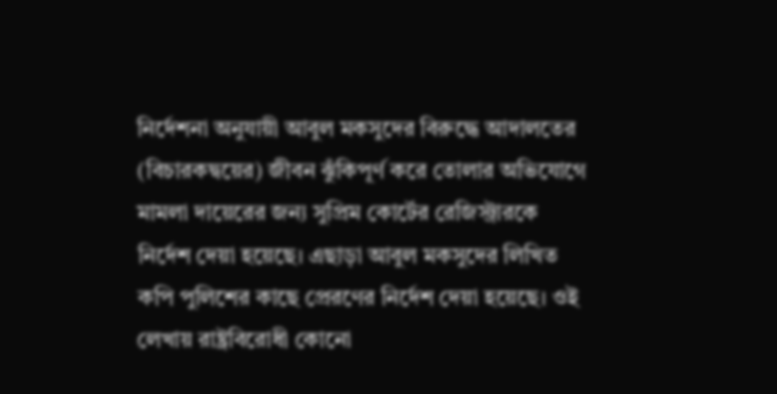নির্দেশনা অনুযায়ী আবুল মকসুদের বিরুদ্ধে আদালতের (বিচারকদ্বয়ের) জীবন ঝুঁকিপূর্ণ করে তোলার অভিযোগে মামলা দায়েরের জন্য সুপ্রিম কোর্টের রেজিস্ট্রারকে নির্দেশ দেয়া হয়েছে। এছাড়া আবুল মকসুদের লিখিত কপি পুলিশের কাছে প্রেরণের নির্দেশ দেয়া হয়েছে। ওই লেখায় রাষ্ট্রবিরোধী কোনো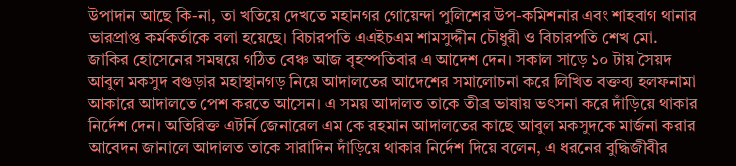উপাদান আছে কি-না, তা খতিয়ে দেখতে মহানগর গোয়েন্দা পুলিশের উপ-কমিশনার এবং শাহবাগ থানার ভারপ্রাপ্ত কর্মকর্তাকে বলা হয়েছে। বিচারপতি এএইচএম শামসুদ্দীন চৌধুরী ও বিচারপতি শেখ মো. জাকির হোসেনের সমন্বয়ে গঠিত বেঞ্চ আজ বৃহস্পতিবার এ আদেশ দেন। সকাল সাড়ে ১০ টায় সৈয়দ আবুল মকসুদ বগুড়ার মহাস্থানগড় নিয়ে আদালতের আদেশের সমালোচনা করে লিখিত বক্তব্য হলফনামা আকারে আদালতে পেশ করতে আসেন। এ সময় আদালত তাকে তীব্র ভাষায় ভৎসনা করে দাঁড়িয়ে থাকার নির্দেশ দেন। অতিরিক্ত এটর্নি জেনারেল এম কে রহমান আদালতের কাছে আবুল মকসুদকে মার্জনা করার আবেদন জানালে আদালত তাকে সারাদিন দাঁড়িয়ে থাকার নির্দেশ দিয়ে বলেন, এ ধরনের বুদ্ধিজীবীর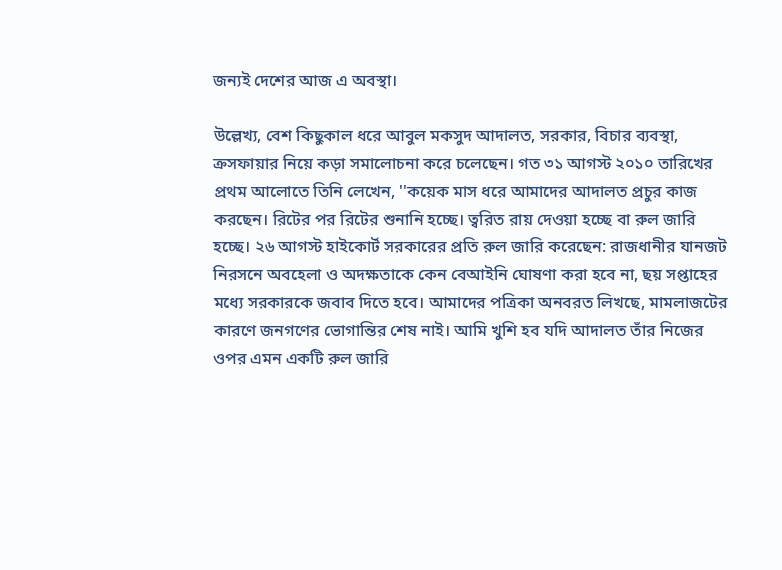জন্যই দেশের আজ এ অবস্থা।

উল্লেখ্য, বেশ কিছুকাল ধরে আবুল মকসুদ আদালত, সরকার, বিচার ব্যবস্থা, ক্রসফায়ার নিয়ে কড়া সমালোচনা করে চলেছেন। গত ৩১ আগস্ট ২০১০ তারিখের প্রথম আলোতে তিনি লেখেন, ''কয়েক মাস ধরে আমাদের আদালত প্রচুর কাজ করছেন। রিটের পর রিটের শুনানি হচ্ছে। ত্বরিত রায় দেওয়া হচ্ছে বা রুল জারি হচ্ছে। ২৬ আগস্ট হাইকোর্ট সরকারের প্রতি রুল জারি করেছেন: রাজধানীর যানজট নিরসনে অবহেলা ও অদক্ষতাকে কেন বেআইনি ঘোষণা করা হবে না, ছয় সপ্তাহের মধ্যে সরকারকে জবাব দিতে হবে। আমাদের পত্রিকা অনবরত লিখছে, মামলাজটের কারণে জনগণের ভোগান্তির শেষ নাই। আমি খুশি হব যদি আদালত তাঁর নিজের ওপর এমন একটি রুল জারি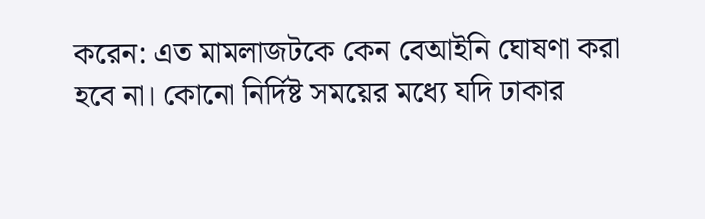করেন: এত মামলাজটকে কেন বেআইনি ঘোষণা করা হবে না। কোনো নির্দিষ্ট সময়ের মধ্যে যদি ঢাকার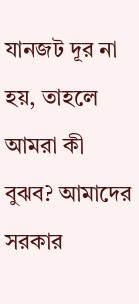যানজট দূর না হয়, তাহলে আমরা কী বুঝব? আমাদের সরকার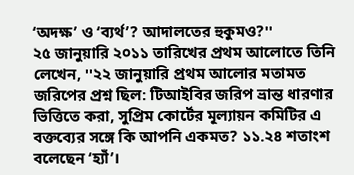‘অদক্ষ’ ও ‘ব্যর্থ’? আদালতের হুকুমও?''
২৫ জানুয়ারি ২০১১ তারিখের প্রথম আলোতে তিনি লেখেন, ''২২ জানুয়ারি প্রথম আলোর মতামত জরিপের প্রশ্ন ছিল: টিআইবির জরিপ ভ্রান্ত ধারণার ভিত্তিতে করা, সুপ্রিম কোর্টের মূল্যায়ন কমিটির এ বক্তব্যের সঙ্গে কি আপনি একমত? ১১.২৪ শতাংশ বলেছেন ‘হ্যাঁ’।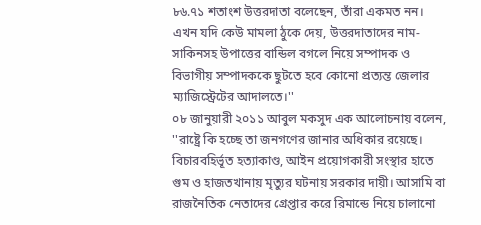৮৬.৭১ শতাংশ উত্তরদাতা বলেছেন, তাঁরা একমত নন। এখন যদি কেউ মামলা ঠুকে দেয়, উত্তরদাতাদের নাম-সাকিনসহ উপাত্তের বান্ডিল বগলে নিয়ে সম্পাদক ও বিভাগীয় সম্পাদককে ছুটতে হবে কোনো প্রত্যন্ত জেলার ম্যাজিস্ট্রেটের আদালতে।''
০৮ জানুয়ারী ২০১১ আবুল মকসুদ এক আলোচনায় বলেন, ''রাষ্ট্রে কি হচ্ছে তা জনগণের জানার অধিকার রয়েছে। বিচারবহির্ভূত হত্যাকাণ্ড, আইন প্রয়োগকারী সংস্থার হাতে গুম ও হাজতখানায় মৃত্যুর ঘটনায় সরকার দায়ী। আসামি বা রাজনৈতিক নেতাদের গ্রেপ্তার করে রিমান্ডে নিয়ে চালানো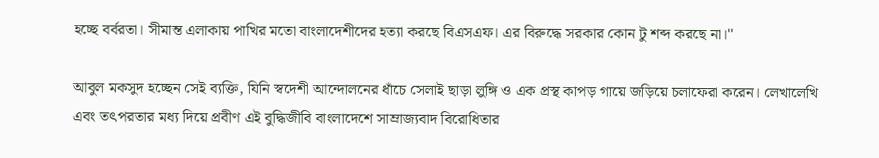হচ্ছে বর্বরতা। সীমান্ত এলাকায় পাখির মতো বাংলাদেশীদের হত্যা করছে বিএসএফ। এর বিরুদ্ধে সরকার কোন টু শব্দ করছে না।''

আবুল মকসুদ হচ্ছেন সেই ব্যক্তি, যিনি স্বদেশী আন্দোলনের ধাঁচে সেলাই ছাড়া লুঙ্গি ও এক প্রস্থ কাপড় গায়ে জড়িয়ে চলাফেরা করেন। লেখালেখি এবং তৎপরতার মধ্য দিয়ে প্রবীণ এই বুদ্ধিজীবি বাংলাদেশে সাম্রাজ্যবাদ বিরোধিতার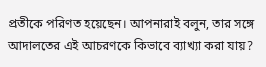প্রতীকে পরিণত হয়েছেন। আপনারাই বলুন, তার সঙ্গে আদালতের এই আচরণকে কিভাবে ব্যাখ্যা করা যায়?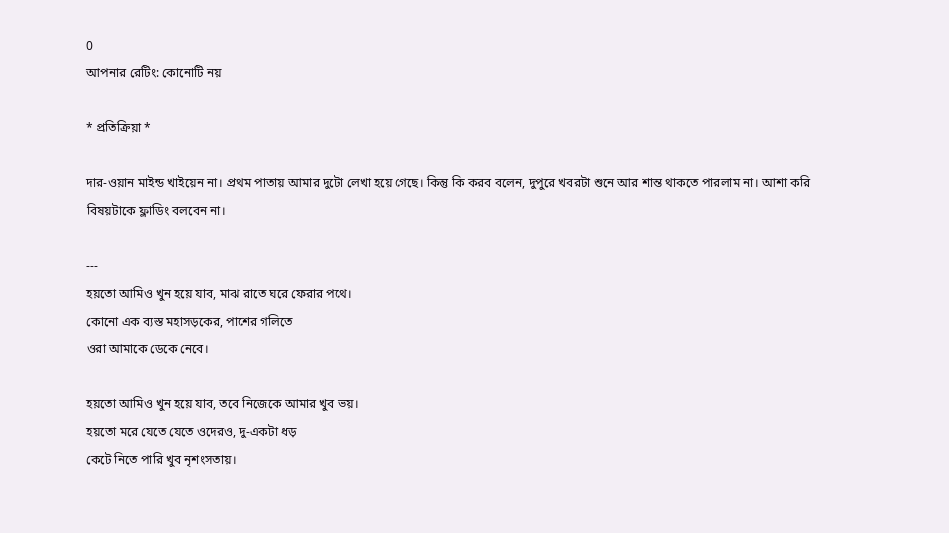0
আপনার রেটিং: কোনোটি নয়

* প্রতিক্রিয়া *

দার-ওয়ান মাইন্ড খাইয়েন না। প্রথম পাতায় আমার দুটো লেখা হয়ে গেছে। কিন্তু কি করব বলেন, দুপুরে খবরটা শুনে আর শান্ত থাকতে পারলাম না। আশা করি বিষয়টাকে ফ্লাডিং বলবেন না।

---
হয়তো আমিও খুন হয়ে যাব, মাঝ রাতে ঘরে ফেরার পথে।
কোনো এক ব্যস্ত মহাসড়কের, পাশের গলিতে
ওরা আমাকে ডেকে নেবে।

হয়তো আমিও খুন হয়ে যাব, তবে নিজেকে আমার খুব ভয়।
হয়তো মরে যেতে যেতে ওদেরও, দু-একটা ধড়
কেটে নিতে পারি খুব নৃশংসতায়।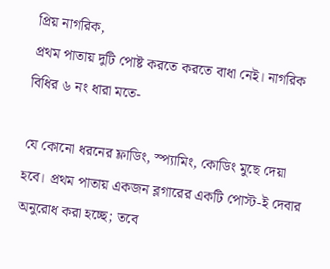প্রিয় নাগরিক,
প্রথম পাতায় দুটি পোষ্ট করতে করতে বাধা নেই। নাগরিক বিধির ৬ নং ধারা মতে-

যে কোনো ধরনের ফ্লাডিং, স্প্যামিং, কোডিং মুছে দেয়া হবে। প্রথম পাতায় একজন ব্লগারের একটি পোস্ট-ই দেবার অনুরোধ করা হচ্ছে; তবে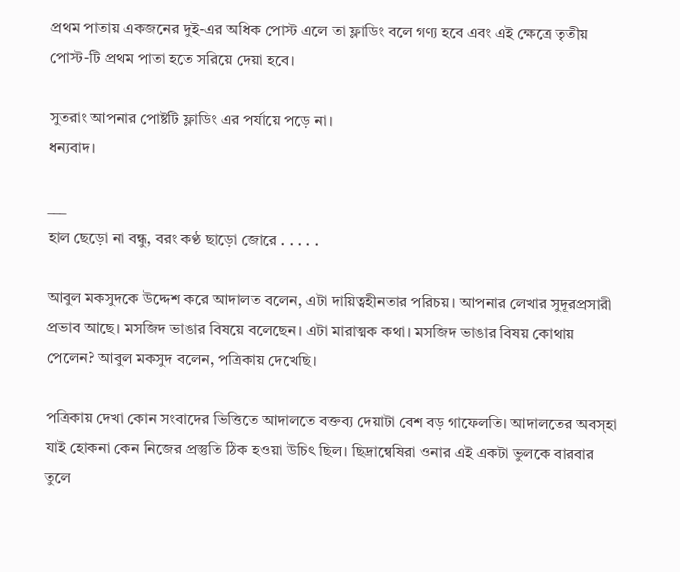প্রথম পাতায় একজনের দুই-এর অধিক পোস্ট এলে তা ফ্লাডিং বলে গণ্য হবে এবং এই ক্ষেত্রে তৃতীয় পোস্ট-টি প্রথম পাতা হতে সরিয়ে দেয়া হবে।

সুতরাং আপনার পোষ্টটি ফ্লাডিং এর পর্যায়ে পড়ে না।
ধন্যবাদ।

___
হাল ছেড়ো না বন্ধু, বরং কণ্ঠ ছাড়ো জোরে . . . . .

আবুল মকসুদকে উদ্দেশ করে আদালত বলেন, এটা দায়িত্বহীনতার পরিচয়। আপনার লেখার সুদূরপ্রসারী প্রভাব আছে। মসজিদ ভাঙার বিষয়ে বলেছেন। এটা মারাত্মক কথা। মসজিদ ভাঙার বিষয় কোথায় পেলেন? আবুল মকসুদ বলেন, পত্রিকায় দেখেছি।

পত্রিকায় দেখা কোন সংবাদের ভিত্তিতে আদালতে বক্তব্য দেয়াটা বেশ বড় গাফেলতি। আদালতের অবস্হা যাই হোকনা কেন নিজের প্রস্তুতি ঠিক হওয়া উচিৎ ছিল। ছিদ্রান্বেষিরা ওনার এই একটা ভুলকে বারবার তুলে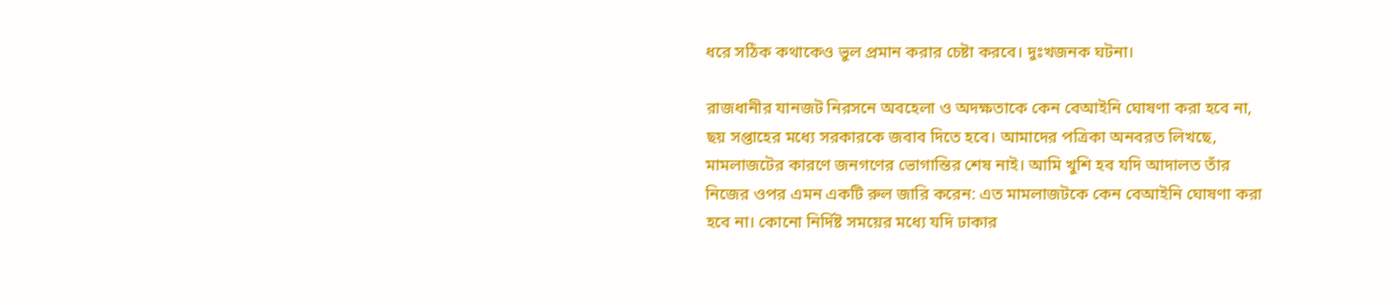ধরে সঠিক কথাকেও ভুল প্রমান করার চেষ্টা করবে। দুঃখজনক ঘটনা।

রাজধানীর যানজট নিরসনে অবহেলা ও অদক্ষতাকে কেন বেআইনি ঘোষণা করা হবে না, ছয় সপ্তাহের মধ্যে সরকারকে জবাব দিতে হবে। আমাদের পত্রিকা অনবরত লিখছে, মামলাজটের কারণে জনগণের ভোগান্তির শেষ নাই। আমি খুশি হব যদি আদালত তাঁর নিজের ওপর এমন একটি রুল জারি করেন: এত মামলাজটকে কেন বেআইনি ঘোষণা করা হবে না। কোনো নির্দিষ্ট সময়ের মধ্যে যদি ঢাকার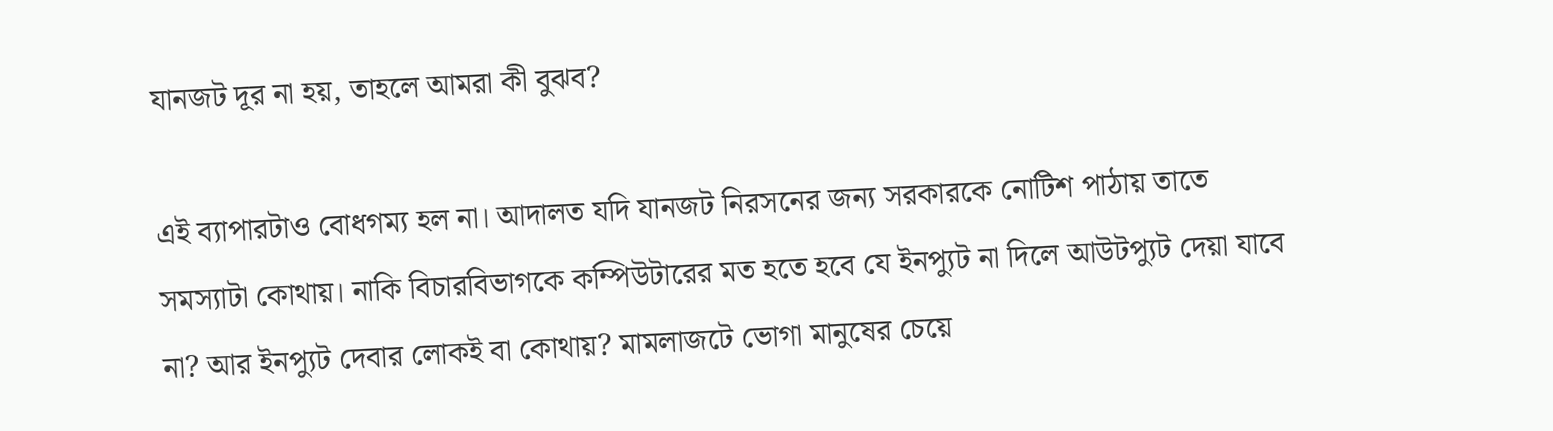যানজট দূর না হয়, তাহলে আমরা কী বুঝব?

এই ব্যাপারটাও বোধগম্য হল না। আদালত যদি যানজট নিরসনের জন্য সরকারকে নোটিশ পাঠায় তাতে সমস্যাটা কোথায়। নাকি বিচারবিভাগকে কম্পিউটারের মত হতে হবে যে ইনপ্যুট না দিলে আউটপ্যুট দেয়া যাবে না? আর ইনপ্যুট দেবার লোকই বা কোথায়? মামলাজটে ভোগা মানুষের চেয়ে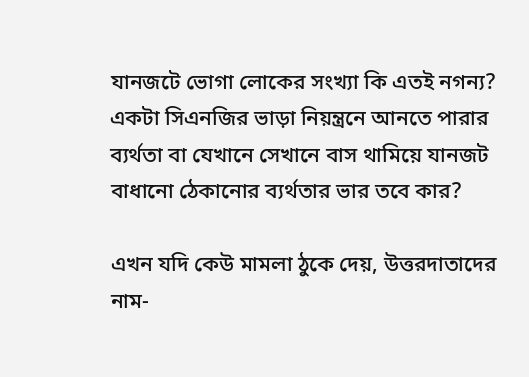যানজটে ভোগা লোকের সংখ্যা কি এতই নগন্য? একটা সিএনজির ভাড়া নিয়ন্ত্রনে আনতে পারার ব্যর্থতা বা যেখানে সেখানে বাস থামিয়ে যানজট বাধানো ঠেকানোর ব্যর্থতার ভার তবে কার?

এখন যদি কেউ মামলা ঠুকে দেয়, উত্তরদাতাদের নাম-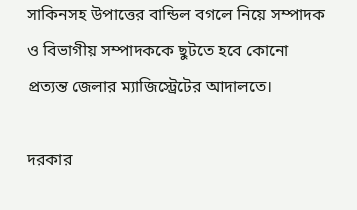সাকিনসহ উপাত্তের বান্ডিল বগলে নিয়ে সম্পাদক ও বিভাগীয় সম্পাদককে ছুটতে হবে কোনো প্রত্যন্ত জেলার ম্যাজিস্ট্রেটের আদালতে।

দরকার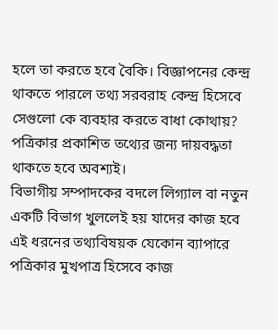হলে তা করতে হবে বৈকি। বিজ্ঞাপনের কেন্দ্র থাকতে পারলে তথ্য সরবরাহ কেন্দ্র হিসেবে সেগুলো কে ব্যবহার করতে বাধা কোথায়? পত্রিকার প্রকাশিত তথ্যের জন্য দায়বদ্ধতা থাকতে হবে অবশ্যই।
বিভাগীয় সম্পাদকের বদলে লিগ্যাল বা নতুন একটি বিভাগ খুললেই হয় যাদের কাজ হবে এই ধরনের তথ্যবিষয়ক যেকোন ব্যাপারে পত্রিকার মুখপাত্র হিসেবে কাজ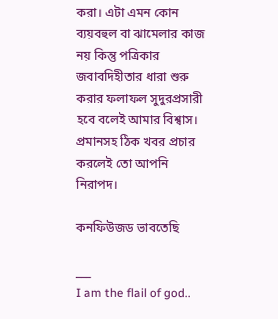করা। এটা এমন কোন ব্যয়বহুল বা ঝামেলার কাজ নয় কিন্তু পত্রিকার জবাবদিহীতার ধারা শুরু করার ফলাফল সুদুরপ্রসারী হবে বলেই আমার বিশ্বাস। প্রমানসহ ঠিক খবর প্রচার করলেই তো আপনি নিরাপদ।

কনফিউজড ভাবতেছি

___
I am the flail of god..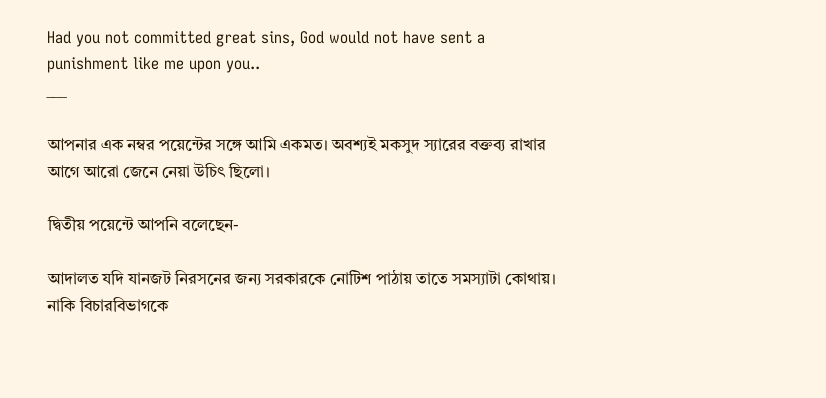Had you not committed great sins, God would not have sent a punishment like me upon you..
___

আপনার এক নম্বর পয়েন্টের সঙ্গে আমি একমত। অবশ্যই মকসুদ স্যারের বক্তব্য রাখার আগে আরো জেনে নেয়া উচিৎ ছিলো।

দ্বিতীয় পয়েন্টে আপনি বলেছেন-

আদালত যদি যানজট নিরসনের জন্য সরকারকে নোটিশ পাঠায় তাতে সমস্যাটা কোথায়। নাকি বিচারবিভাগকে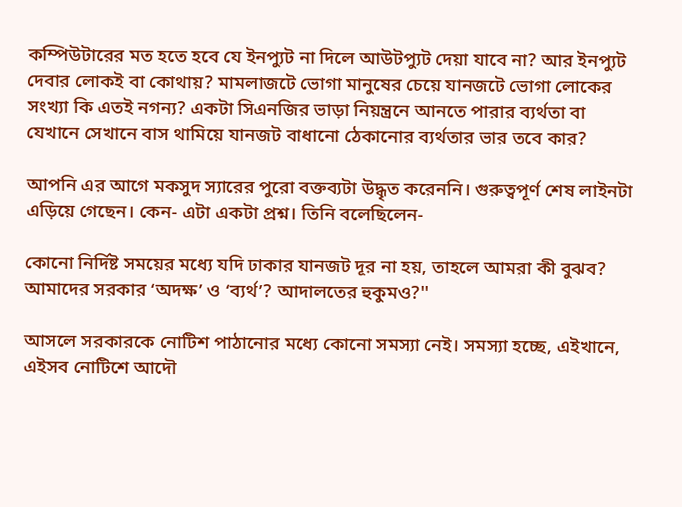কম্পিউটারের মত হতে হবে যে ইনপ্যুট না দিলে আউটপ্যুট দেয়া যাবে না? আর ইনপ্যুট দেবার লোকই বা কোথায়? মামলাজটে ভোগা মানুষের চেয়ে যানজটে ভোগা লোকের সংখ্যা কি এতই নগন্য? একটা সিএনজির ভাড়া নিয়ন্ত্রনে আনতে পারার ব্যর্থতা বা যেখানে সেখানে বাস থামিয়ে যানজট বাধানো ঠেকানোর ব্যর্থতার ভার তবে কার?

আপনি এর আগে মকসুদ স্যারের পুরো বক্তব্যটা উদ্ধৃত করেননি। গুরুত্বপূর্ণ শেষ লাইনটা এড়িয়ে গেছেন। কেন- এটা একটা প্রশ্ন। তিনি বলেছিলেন-

কোনো নির্দিষ্ট সময়ের মধ্যে যদি ঢাকার যানজট দূর না হয়, তাহলে আমরা কী বুঝব? আমাদের সরকার ‘অদক্ষ’ ও ‘ব্যর্থ’? আদালতের হুকুমও?''

আসলে সরকারকে নোটিশ পাঠানোর মধ্যে কোনো সমস্যা নেই। সমস্যা হচ্ছে, এইখানে, এইসব নোটিশে আদৌ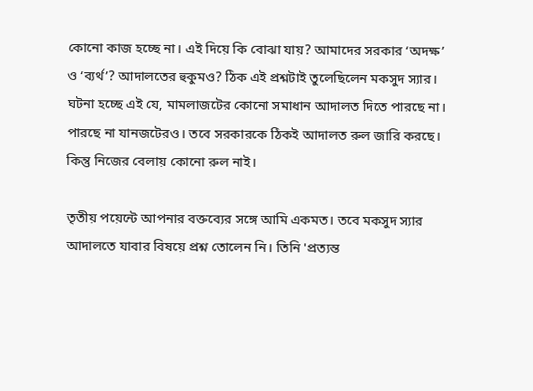কোনো কাজ হচ্ছে না। এই দিয়ে কি বোঝা যায়? আমাদের সরকার ‘অদক্ষ’ ও ‘ব্যর্থ’? আদালতের হুকুমও? ঠিক এই প্রশ্নটাই তুলেছিলেন মকসুদ স্যার। ঘটনা হচ্ছে এই যে, মামলাজটের কোনো সমাধান আদালত দিতে পারছে না। পারছে না যানজটেরও। তবে সরকারকে ঠিকই আদালত রুল জারি করছে। কিন্তু নিজের বেলায় কোনো রুল নাই।

তৃতীয় পয়েন্টে আপনার বক্তব্যের সঙ্গে আমি একমত। তবে মকসুদ স্যার আদালতে যাবার বিষয়ে প্রশ্ন তোলেন নি। তিনি 'প্রত্যন্ত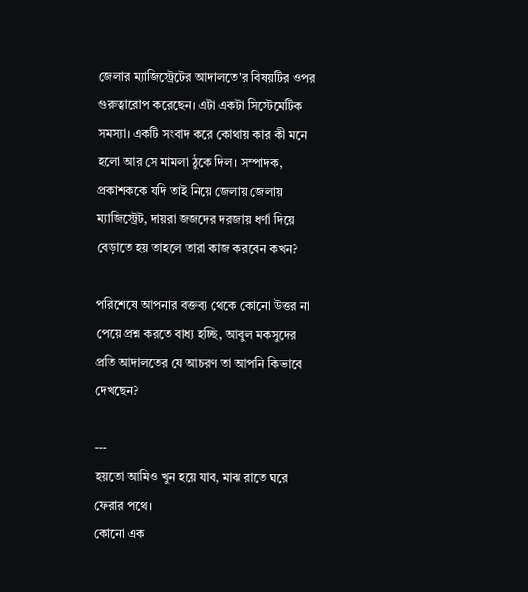জেলার ম্যাজিস্ট্রেটের আদালতে'র বিষয়টির ওপর গুরুত্বারোপ করেছেন। এটা একটা সিস্টেমেটিক সমস্যা। একটি সংবাদ করে কোথায় কার কী মনে হলো আর সে মামলা ঠুকে দিল। সম্পাদক, প্রকাশককে যদি তাই নিয়ে জেলায় জেলায় ম্যাজিস্ট্রেট, দায়রা জজদের দরজায় ধর্ণা দিয়ে বেড়াতে হয় তাহলে তারা কাজ করবেন কখন?

পরিশেষে আপনার বক্তব্য থেকে কোনো উত্তর না পেয়ে প্রশ্ন করতে বাধ্য হচ্ছি, আবুল মকসুদের প্রতি আদালতের যে আচরণ তা আপনি কিভাবে দেখছেন?

---
হয়তো আমিও খুন হয়ে যাব, মাঝ রাতে ঘরে ফেরার পথে।
কোনো এক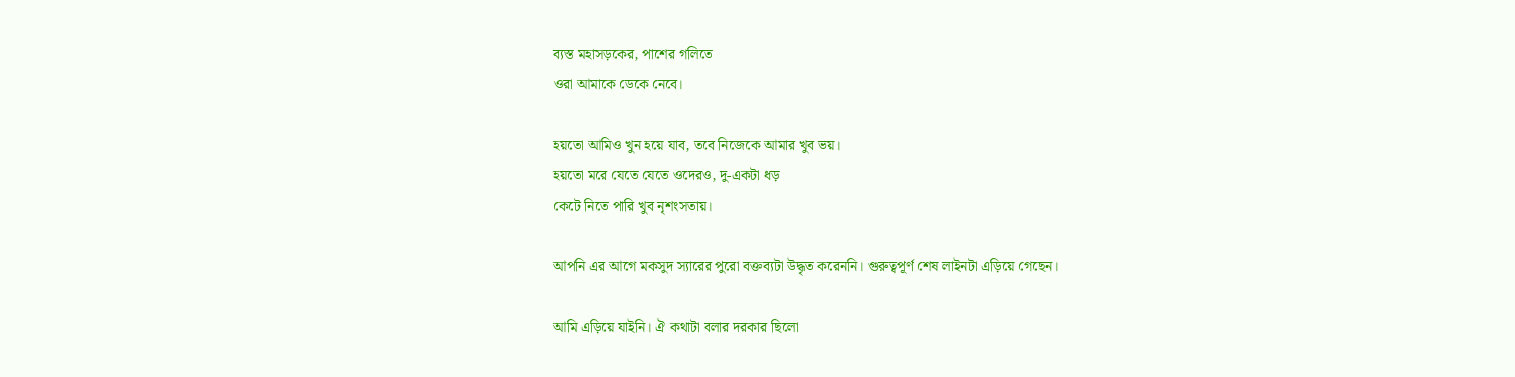ব্যস্ত মহাসড়কের, পাশের গলিতে
ওরা আমাকে ডেকে নেবে।

হয়তো আমিও খুন হয়ে যাব, তবে নিজেকে আমার খুব ভয়।
হয়তো মরে যেতে যেতে ওদেরও, দু-একটা ধড়
কেটে নিতে পারি খুব নৃশংসতায়।

আপনি এর আগে মকসুদ স্যারের পুরো বক্তব্যটা উদ্ধৃত করেননি। গুরুত্বপূর্ণ শেষ লাইনটা এড়িয়ে গেছেন।

আমি এড়িয়ে যাইনি। ঐ কথাটা বলার দরকার ছিলো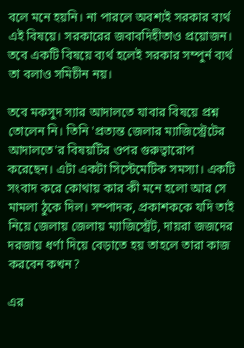বলে মনে হয়নি। না পারলে অবশ্যই সরকার ব্যর্থ এই বিষয়ে। সরকারের জবাবদিহীতাও প্রয়োজন। তবে একটি বিষয়ে ব্যর্থ হলেই সরকার সম্পুর্ন ব্যর্থ তা বলাও সমিচীন নয়।

তবে মকসুদ স্যার আদালতে যাবার বিষয়ে প্রশ্ন তোলেন নি। তিনি 'প্রত্যন্ত জেলার ম্যাজিস্ট্রেটের আদালতে'র বিষয়টির ওপর গুরুত্বারোপ করেছেন। এটা একটা সিস্টেমেটিক সমস্যা। একটি সংবাদ করে কোথায় কার কী মনে হলো আর সে মামলা ঠুকে দিল। সম্পাদক, প্রকাশককে যদি তাই নিয়ে জেলায় জেলায় ম্যাজিস্ট্রেট, দায়রা জজদের দরজায় ধর্ণা দিয়ে বেড়াতে হয় তাহলে তারা কাজ করবেন কখন?

এর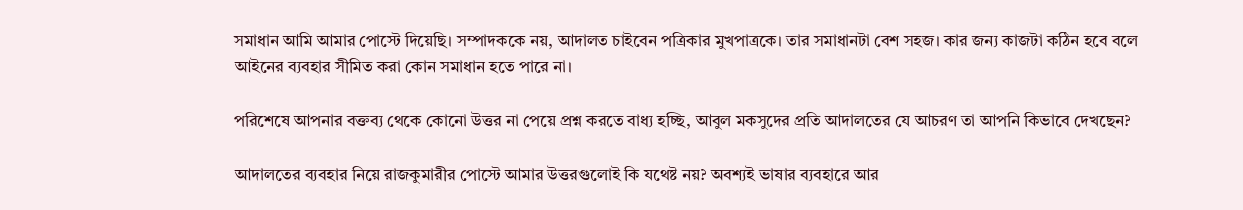সমাধান আমি আমার পোস্টে দিয়েছি। সম্পাদককে নয়, আদালত চাইবেন পত্রিকার মুখপাত্রকে। তার সমাধানটা বেশ সহজ। কার জন্য কাজটা কঠিন হবে বলে আইনের ব্যবহার সীমিত করা কোন সমাধান হতে পারে না।

পরিশেষে আপনার বক্তব্য থেকে কোনো উত্তর না পেয়ে প্রশ্ন করতে বাধ্য হচ্ছি, আবুল মকসুদের প্রতি আদালতের যে আচরণ তা আপনি কিভাবে দেখছেন?

আদালতের ব্যবহার নিয়ে রাজকুমারীর পোস্টে আমার উত্তরগুলোই কি যথেষ্ট নয়? অবশ্যই ভাষার ব্যবহারে আর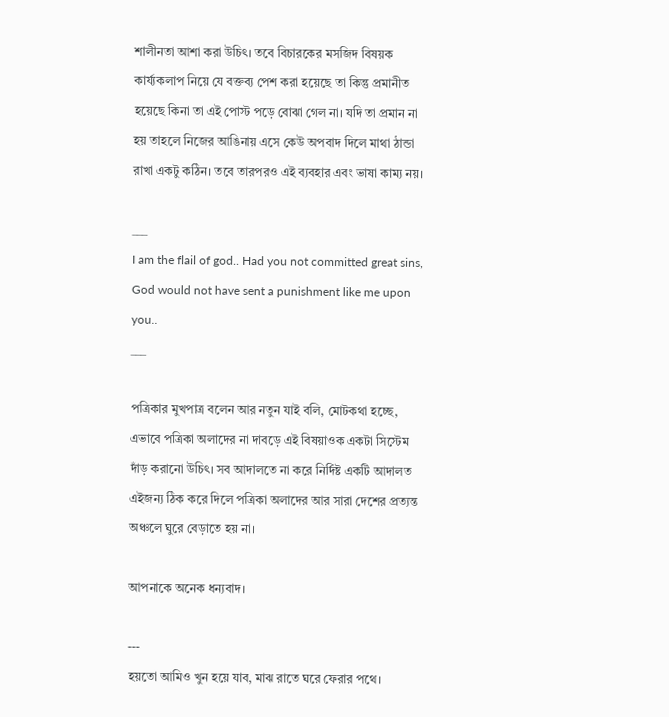শালীনতা আশা করা উচিৎ। তবে বিচারকের মসজিদ বিষয়ক কার্য্যকলাপ নিয়ে যে বক্তব্য পেশ করা হয়েছে তা কিন্তু প্রমানীত হয়েছে কিনা তা এই পোস্ট পড়ে বোঝা গেল না। যদি তা প্রমান না হয় তাহলে নিজের আঙিনায় এসে কেউ অপবাদ দিলে মাথা ঠান্ডা রাখা একটু কঠিন। তবে তারপরও এই ব্যবহার এবং ভাষা কাম্য নয়।

___
I am the flail of god.. Had you not committed great sins, God would not have sent a punishment like me upon you..
___

পত্রিকার মুখপাত্র বলেন আর নতুন যাই বলি, মোটকথা হচ্ছে, এভাবে পত্রিকা অলাদের না দাবড়ে এই বিষয়াওক একটা সিস্টেম দাঁড় করানো উচিৎ। সব আদালতে না করে নির্দিষ্ট একটি আদালত এইজন্য ঠিক করে দিলে পত্রিকা অলাদের আর সারা দেশের প্রত্যন্ত অঞ্চলে ঘুরে বেড়াতে হয় না।

আপনাকে অনেক ধন্যবাদ।

---
হয়তো আমিও খুন হয়ে যাব, মাঝ রাতে ঘরে ফেরার পথে।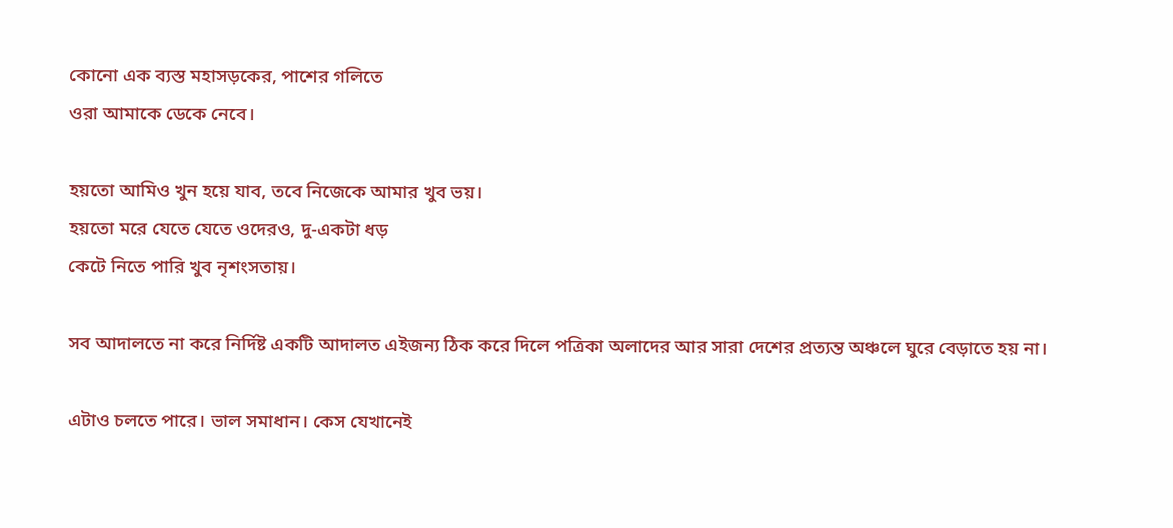কোনো এক ব্যস্ত মহাসড়কের, পাশের গলিতে
ওরা আমাকে ডেকে নেবে।

হয়তো আমিও খুন হয়ে যাব, তবে নিজেকে আমার খুব ভয়।
হয়তো মরে যেতে যেতে ওদেরও, দু-একটা ধড়
কেটে নিতে পারি খুব নৃশংসতায়।

সব আদালতে না করে নির্দিষ্ট একটি আদালত এইজন্য ঠিক করে দিলে পত্রিকা অলাদের আর সারা দেশের প্রত্যন্ত অঞ্চলে ঘুরে বেড়াতে হয় না।

এটাও চলতে পারে। ভাল সমাধান। কেস যেখানেই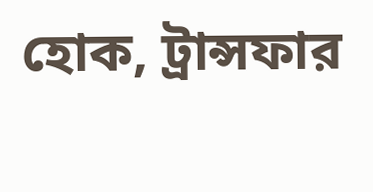হোক, ট্রান্সফার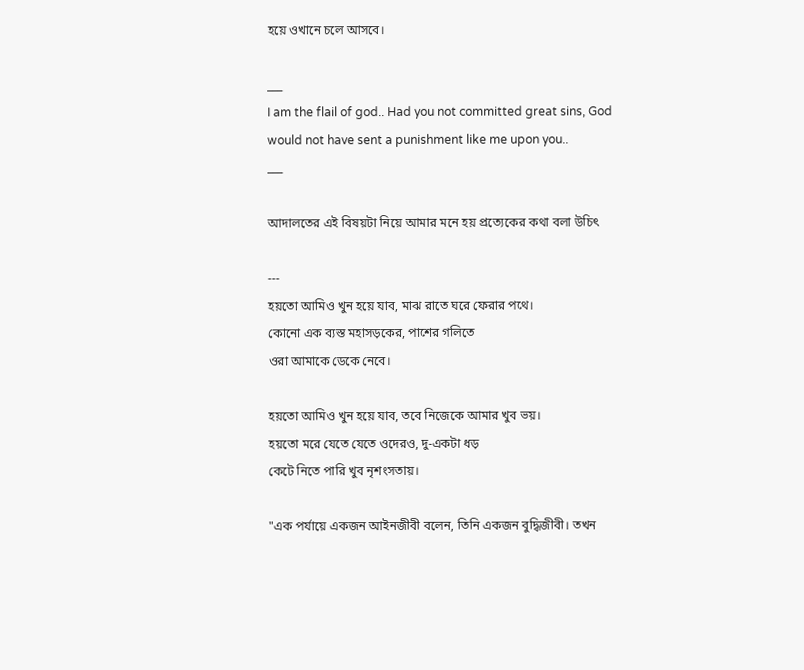হয়ে ওখানে চলে আসবে।

___
I am the flail of god.. Had you not committed great sins, God would not have sent a punishment like me upon you..
___

আদালতের এই বিষয়টা নিয়ে আমার মনে হয় প্রত্যেকের কথা বলা উচিৎ

---
হয়তো আমিও খুন হয়ে যাব, মাঝ রাতে ঘরে ফেরার পথে।
কোনো এক ব্যস্ত মহাসড়কের, পাশের গলিতে
ওরা আমাকে ডেকে নেবে।

হয়তো আমিও খুন হয়ে যাব, তবে নিজেকে আমার খুব ভয়।
হয়তো মরে যেতে যেতে ওদেরও, দু-একটা ধড়
কেটে নিতে পারি খুব নৃশংসতায়।

"এক পর্যায়ে একজন আইনজীবী বলেন, তিনি একজন বুদ্ধিজীবী। তখন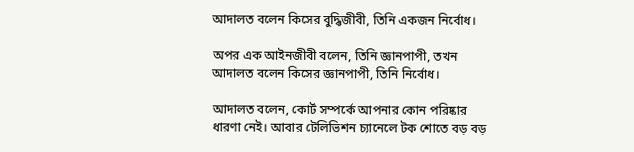আদালত বলেন কিসের বুদ্ধিজীবী, তিনি একজন নির্বোধ।

অপর এক আইনজীবী বলেন, তিনি জ্ঞানপাপী, তখন আদালত বলেন কিসের জ্ঞানপাপী, তিনি নির্বোধ।

আদালত বলেন, কোর্ট সম্পর্কে আপনার কোন পরিষ্কার ধারণা নেই। আবার টেলিভিশন চ্যানেলে টক শোতে বড় বড়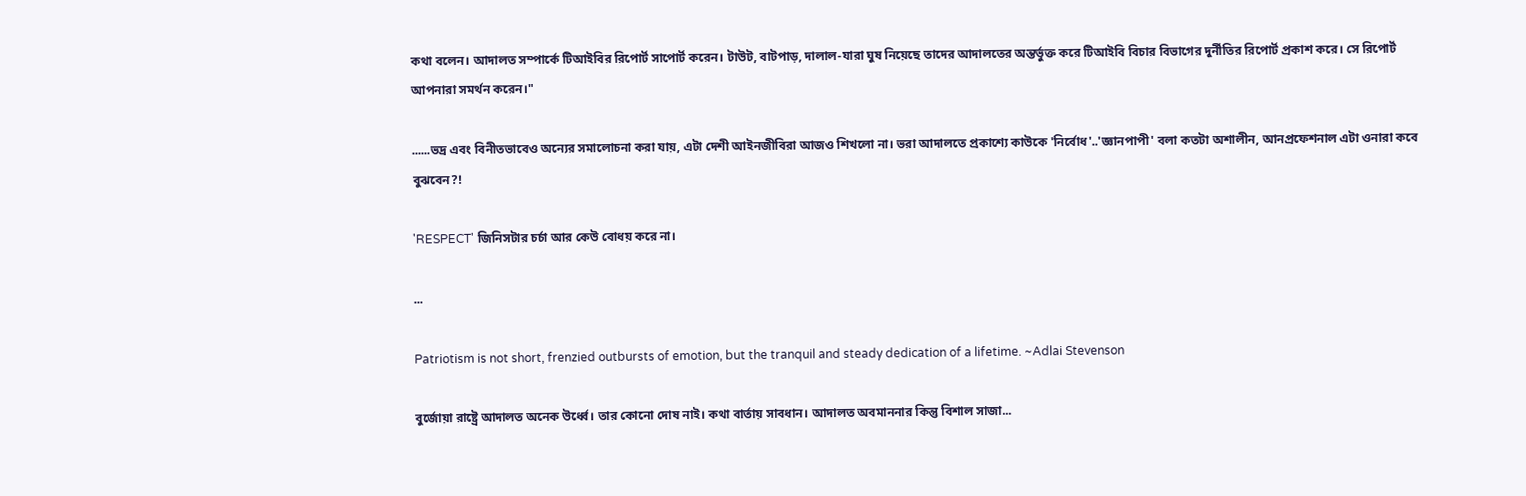কথা বলেন। আদালত সম্পার্কে টিআইবির রিপোর্ট সাপোর্ট করেন। টাউট, বাটপাড়, দালাল-যারা ঘুষ নিয়েছে তাদের আদালতের অন্তর্ভুক্ত করে টিআইবি বিচার বিভাগের দুর্নীতির রিপোর্ট প্রকাশ করে। সে রিপোর্ট আপনারা সমর্থন করেন।"

......ভদ্র এবং বিনীতভাবেও অন্যের সমালোচনা করা যায়, এটা দেশী আইনজীবিরা আজও শিখলো না। ভরা আদালতে প্রকাশ্যে কাউকে 'নির্বোধ'..'জ্ঞানপাপী' বলা কতটা অশালীন, আনপ্রফেশনাল এটা ওনারা কবে বুঝবেন?!

'RESPECT' জিনিসটার চর্চা আর কেউ বোধয় করে না।

...

Patriotism is not short, frenzied outbursts of emotion, but the tranquil and steady dedication of a lifetime. ~Adlai Stevenson

বুর্জোয়া রাষ্ট্রে আদালত অনেক উর্ধ্বে। তার কোনো দোষ নাই। কথা বার্তায় সাবধান। আদালত অবমাননার কিন্তু বিশাল সাজা...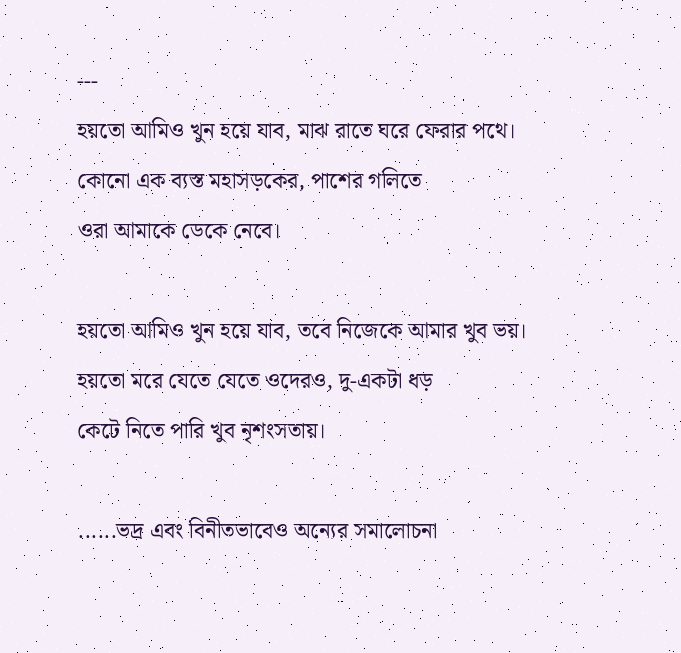---
হয়তো আমিও খুন হয়ে যাব, মাঝ রাতে ঘরে ফেরার পথে।
কোনো এক ব্যস্ত মহাসড়কের, পাশের গলিতে
ওরা আমাকে ডেকে নেবে।

হয়তো আমিও খুন হয়ে যাব, তবে নিজেকে আমার খুব ভয়।
হয়তো মরে যেতে যেতে ওদেরও, দু-একটা ধড়
কেটে নিতে পারি খুব নৃশংসতায়।

......ভদ্র এবং বিনীতভাবেও অন্যের সমালোচনা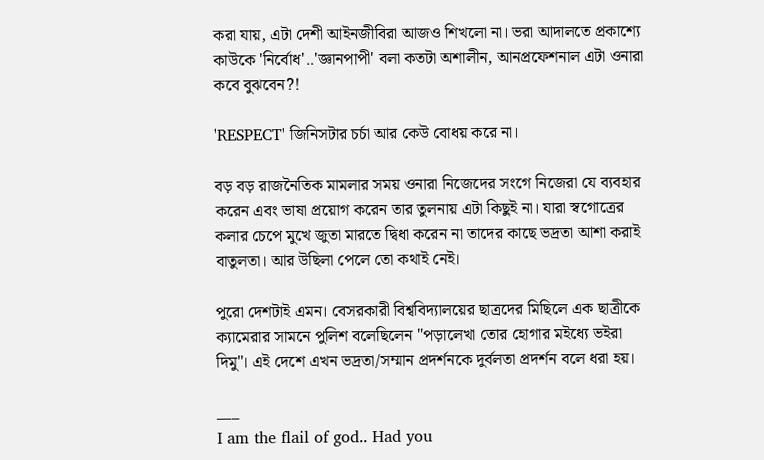করা যায়, এটা দেশী আইনজীবিরা আজও শিখলো না। ভরা আদালতে প্রকাশ্যে কাউকে 'নির্বোধ'..'জ্ঞানপাপী' বলা কতটা অশালীন, আনপ্রফেশনাল এটা ওনারা কবে বুঝবেন?!

'RESPECT' জিনিসটার চর্চা আর কেউ বোধয় করে না।

বড় বড় রাজনৈতিক মামলার সময় ওনারা নিজেদের সংগে নিজেরা যে ব্যবহার করেন এবং ভাষা প্রয়োগ করেন তার তুলনায় এটা কিছুই না। যারা স্বগোত্রের কলার চেপে মুখে জুতা মারতে দ্বিধা করেন না তাদের কাছে ভদ্রতা আশা করাই বাতুলতা। আর উছিলা পেলে তো কথাই নেই।

পুরো দেশটাই এমন। বেসরকারী বিশ্ববিদ্যালয়ের ছাত্রদের মিছিলে এক ছাত্রীকে ক্যামেরার সামনে পুলিশ বলেছিলেন "পড়ালেখা তোর হোগার মইধ্যে ভইরা দিমু"। এই দেশে এখন ভদ্রতা/সম্মান প্রদর্শনকে দুর্বলতা প্রদর্শন বলে ধরা হয়।

___
I am the flail of god.. Had you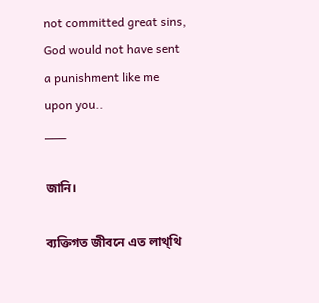not committed great sins, God would not have sent a punishment like me upon you..
___

জানি।

ব্যক্তিগত জীবনে এত লাথ্থি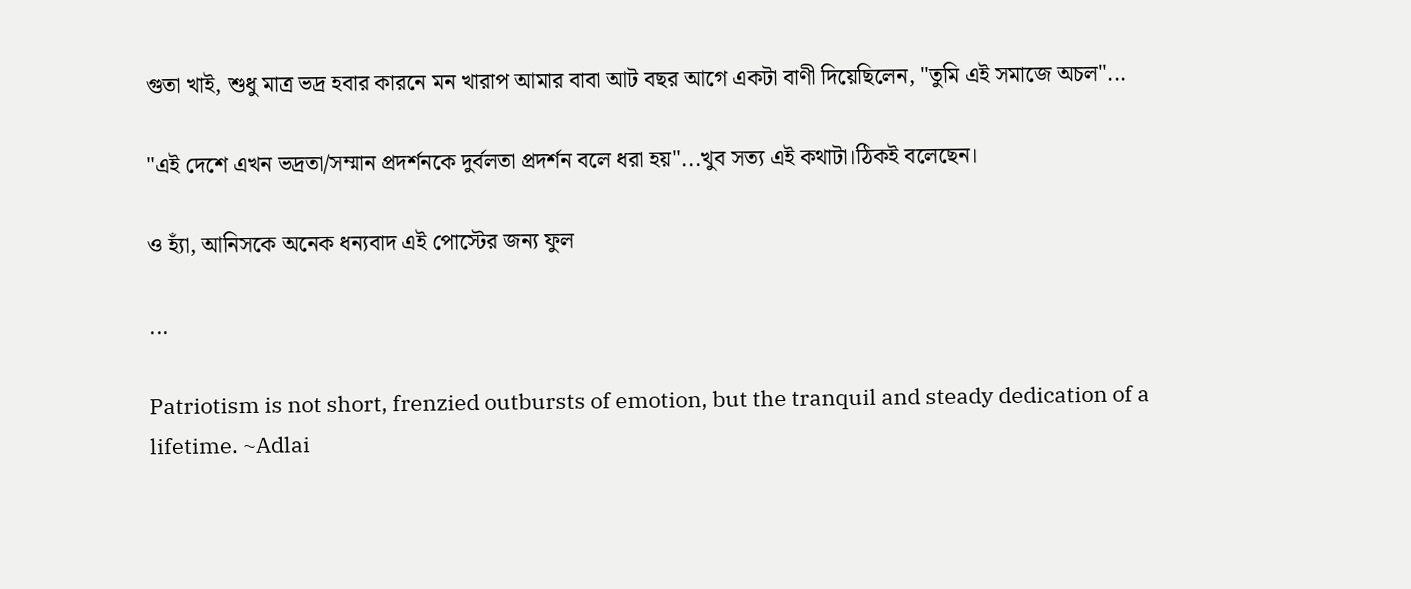গুতা খাই, শুধু মাত্র ভদ্র হবার কারনে মন খারাপ আমার বাবা আট বছর আগে একটা বাণী দিয়েছিলেন, "তুমি এই সমাজে অচল"...

"এই দেশে এখন ভদ্রতা/সম্মান প্রদর্শনকে দুর্বলতা প্রদর্শন বলে ধরা হয়"...খুব সত্য এই কথাটা।ঠিকই বলেছেন।

ও হ্যাঁ, আনিসকে অনেক ধন্যবাদ এই পোস্টের জন্য ফুল

...

Patriotism is not short, frenzied outbursts of emotion, but the tranquil and steady dedication of a lifetime. ~Adlai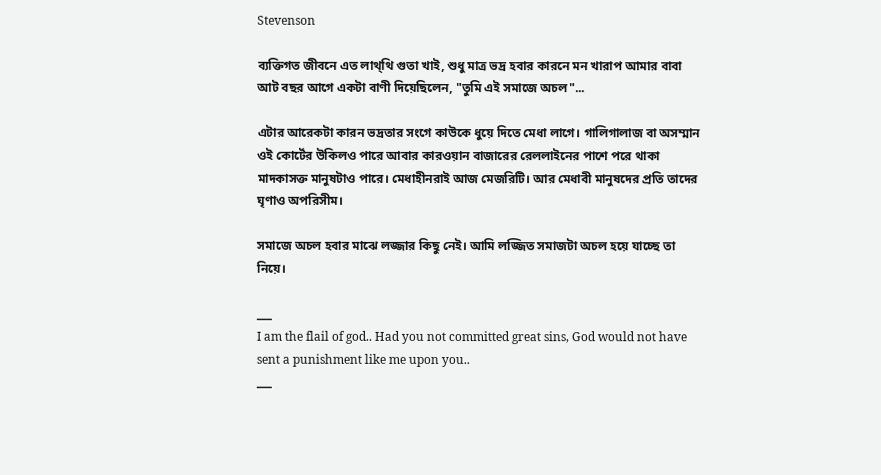Stevenson

ব্যক্তিগত জীবনে এত লাথ্থি গুতা খাই, শুধু মাত্র ভদ্র হবার কারনে মন খারাপ আমার বাবা আট বছর আগে একটা বাণী দিয়েছিলেন, "তুমি এই সমাজে অচল"...

এটার আরেকটা কারন ভদ্রতার সংগে কাউকে ধুয়ে দিতে মেধা লাগে। গালিগালাজ বা অসম্মান ওই কোর্টের উকিলও পারে আবার কারওয়ান বাজারের রেললাইনের পাশে পরে থাকা মাদকাসক্ত মানুষটাও পারে। মেধাহীনরাই আজ মেজরিটি। আর মেধাবী মানুষদের প্রতি তাদের ঘৃণাও অপরিসীম।

সমাজে অচল হবার মাঝে লজ্জার কিছু নেই। আমি লজ্জিত সমাজটা অচল হয়ে যাচ্ছে তা নিয়ে।

___
I am the flail of god.. Had you not committed great sins, God would not have sent a punishment like me upon you..
___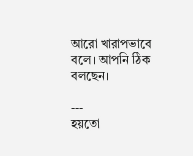আরো খারাপভাবে বলে। আপনি ঠিক বলছেন।

---
হয়তো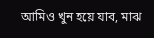আমিও খুন হয়ে যাব, মাঝ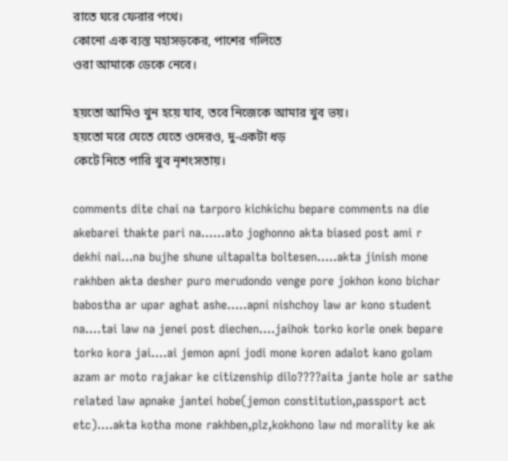রাতে ঘরে ফেরার পথে।
কোনো এক ব্যস্ত মহাসড়কের, পাশের গলিতে
ওরা আমাকে ডেকে নেবে।

হয়তো আমিও খুন হয়ে যাব, তবে নিজেকে আমার খুব ভয়।
হয়তো মরে যেতে যেতে ওদেরও, দু-একটা ধড়
কেটে নিতে পারি খুব নৃশংসতায়।

comments dite chai na tarporo kichkichu bepare comments na die akebarei thakte pari na......ato joghonno akta biased post ami r dekhi nai...na bujhe shune ultapalta boltesen.....akta jinish mone rakhben akta desher puro merudondo venge pore jokhon kono bichar babostha ar upar aghat ashe.....apni nishchoy law ar kono student na....tai law na jenei post diechen....jaihok torko korle onek bepare torko kora jai....ai jemon apni jodi mone koren adalot kano golam azam ar moto rajakar ke citizenship dilo????aita jante hole ar sathe related law apnake jantei hobe(jemon constitution,passport act etc)....akta kotha mone rakhben,plz,kokhono law nd morality ke ak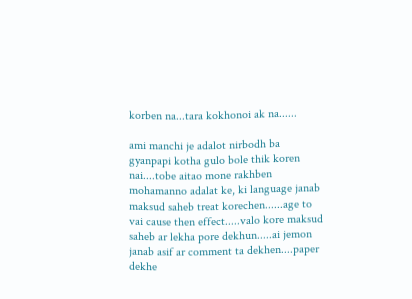korben na...tara kokhonoi ak na......

ami manchi je adalot nirbodh ba gyanpapi kotha gulo bole thik koren nai....tobe aitao mone rakhben mohamanno adalat ke, ki language janab maksud saheb treat korechen......age to vai cause then effect.....valo kore maksud saheb ar lekha pore dekhun.....ai jemon janab asif ar comment ta dekhen....paper dekhe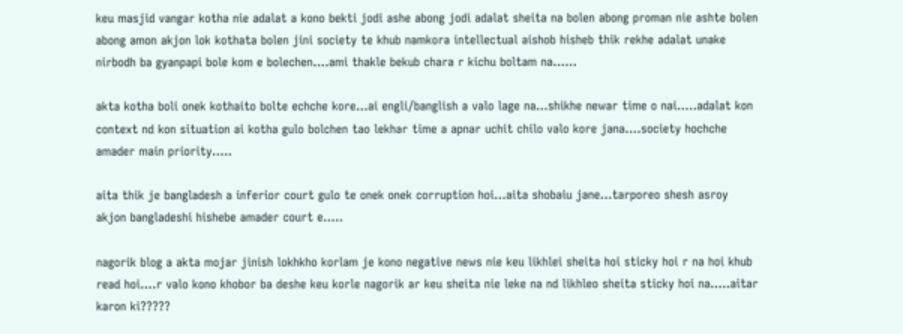keu masjid vangar kotha nie adalat a kono bekti jodi ashe abong jodi adalat sheita na bolen abong proman nie ashte bolen abong amon akjon lok kothata bolen jini society te khub namkora intellectual aishob hisheb thik rekhe adalat unake nirbodh ba gyanpapi bole kom e bolechen....ami thakle bekub chara r kichu boltam na......

akta kotha boli onek kothaito bolte echche kore...ai engli/banglish a valo lage na...shikhe newar time o nai.....adalat kon context nd kon situation ai kotha gulo bolchen tao lekhar time a apnar uchit chilo valo kore jana....society hochche amader main priority.....

aita thik je bangladesh a inferior court gulo te onek onek corruption hoi...aita shobaiu jane...tarporeo shesh asroy akjon bangladeshi hishebe amader court e.....

nagorik blog a akta mojar jinish lokhkho korlam je kono negative news nie keu likhlei sheita hoi sticky hoi r na hoi khub read hoi....r valo kono khobor ba deshe keu korle nagorik ar keu sheita nie leke na nd likhleo sheita sticky hoi na.....aitar karon ki?????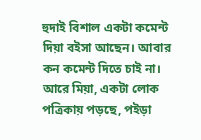হুদাই বিশাল একটা কমেন্ট দিয়া বইসা আছেন। আবার কন কমেন্ট দিতে চাই না। আরে মিয়া, একটা লোক পত্রিকায় পড়ছে, পইড়া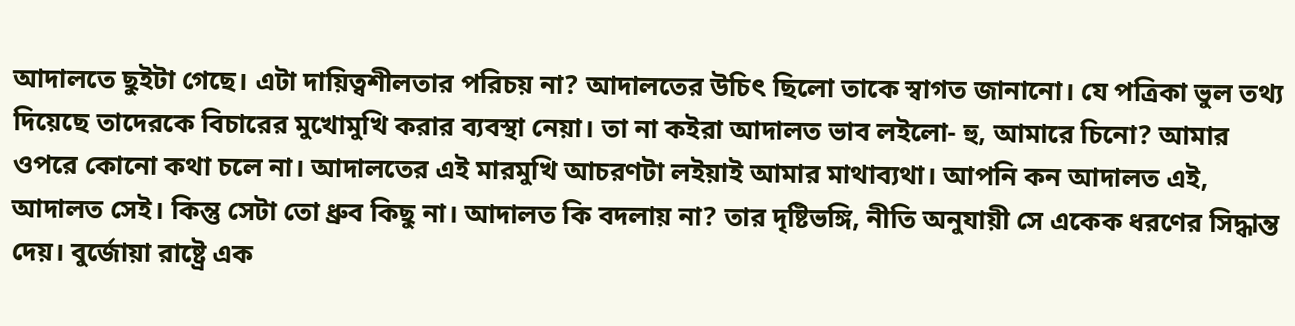আদালতে ছুইটা গেছে। এটা দায়িত্বশীলতার পরিচয় না? আদালতের উচিৎ ছিলো তাকে স্বাগত জানানো। যে পত্রিকা ভুল তথ্য দিয়েছে তাদেরকে বিচারের মুখোমুখি করার ব্যবস্থা নেয়া। তা না কইরা আদালত ভাব লইলো- হু, আমারে চিনো? আমার ওপরে কোনো কথা চলে না। আদালতের এই মারমুখি আচরণটা লইয়াই আমার মাথাব্যথা। আপনি কন আদালত এই, আদালত সেই। কিন্তু সেটা তো ধ্রুব কিছু না। আদালত কি বদলায় না? তার দৃষ্টিভঙ্গি, নীতি অনুযায়ী সে একেক ধরণের সিদ্ধান্ত দেয়। বুর্জোয়া রাষ্ট্রে এক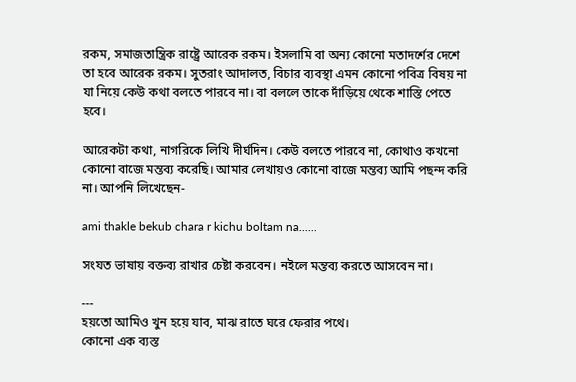রকম, সমাজতান্ত্রিক রাষ্ট্রে আরেক রকম। ইসলামি বা অন্য কোনো মতাদর্শের দেশে তা হবে আরেক রকম। সুতরাং আদালত, বিচার ব্যবস্থা এমন কোনো পবিত্র বিষয় না যা নিয়ে কেউ কথা বলতে পারবে না। বা বললে তাকে দাঁড়িয়ে থেকে শাস্তি পেতে হবে।

আরেকটা কথা, নাগরিকে লিখি দীর্ঘদিন। কেউ বলতে পারবে না, কোথাও কখনো কোনো বাজে মন্তব্য করেছি। আমার লেখায়ও কোনো বাজে মন্তব্য আমি পছন্দ করি না। আপনি লিখেছেন-

ami thakle bekub chara r kichu boltam na......

সংযত ভাষায় বক্তব্য রাখার চেষ্টা করবেন। নইলে মন্তব্য করতে আসবেন না।

---
হয়তো আমিও খুন হয়ে যাব, মাঝ রাতে ঘরে ফেরার পথে।
কোনো এক ব্যস্ত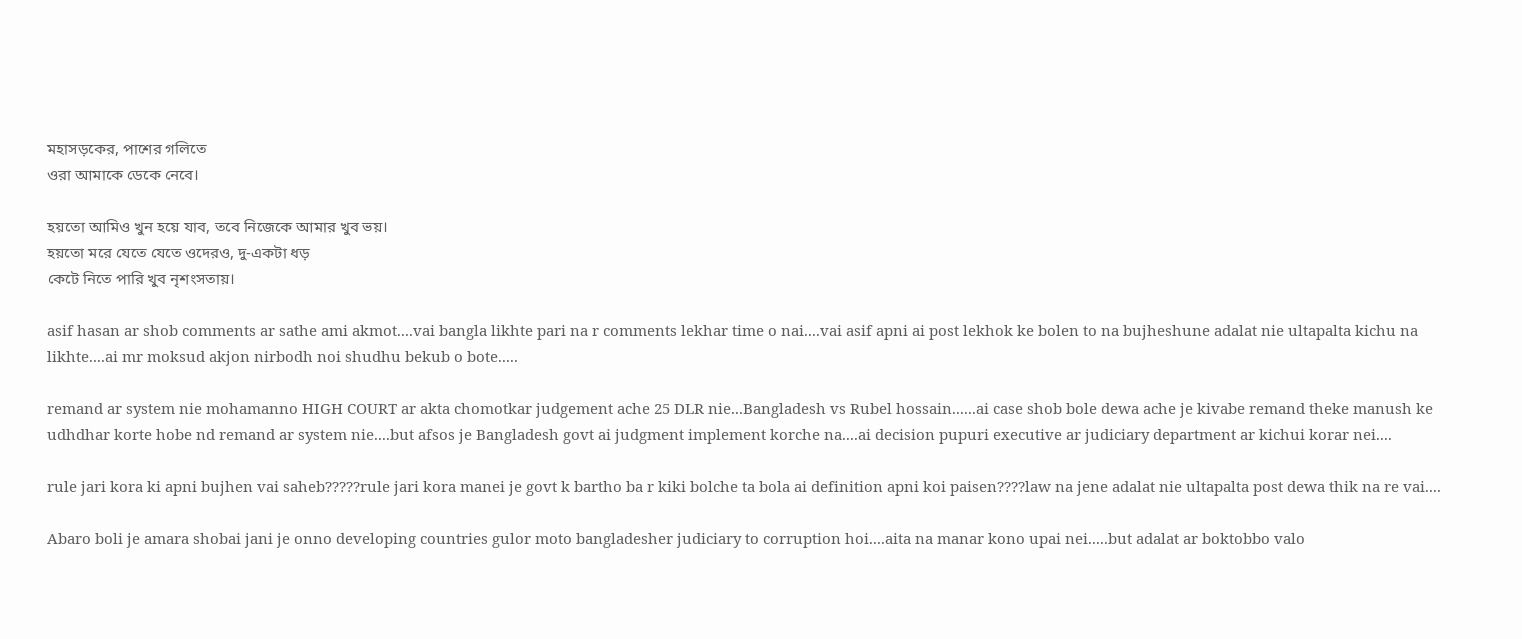মহাসড়কের, পাশের গলিতে
ওরা আমাকে ডেকে নেবে।

হয়তো আমিও খুন হয়ে যাব, তবে নিজেকে আমার খুব ভয়।
হয়তো মরে যেতে যেতে ওদেরও, দু-একটা ধড়
কেটে নিতে পারি খুব নৃশংসতায়।

asif hasan ar shob comments ar sathe ami akmot....vai bangla likhte pari na r comments lekhar time o nai....vai asif apni ai post lekhok ke bolen to na bujheshune adalat nie ultapalta kichu na likhte....ai mr moksud akjon nirbodh noi shudhu bekub o bote.....

remand ar system nie mohamanno HIGH COURT ar akta chomotkar judgement ache 25 DLR nie...Bangladesh vs Rubel hossain......ai case shob bole dewa ache je kivabe remand theke manush ke udhdhar korte hobe nd remand ar system nie....but afsos je Bangladesh govt ai judgment implement korche na....ai decision pupuri executive ar judiciary department ar kichui korar nei....

rule jari kora ki apni bujhen vai saheb?????rule jari kora manei je govt k bartho ba r kiki bolche ta bola ai definition apni koi paisen????law na jene adalat nie ultapalta post dewa thik na re vai....

Abaro boli je amara shobai jani je onno developing countries gulor moto bangladesher judiciary to corruption hoi....aita na manar kono upai nei.....but adalat ar boktobbo valo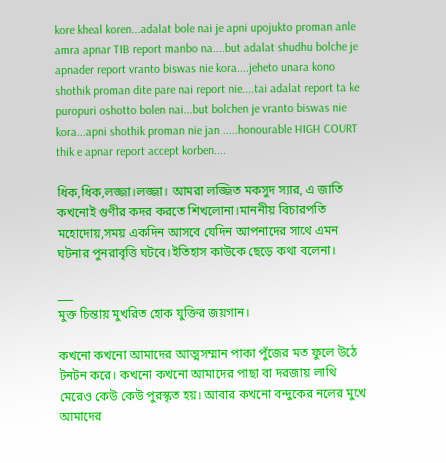kore kheal koren...adalat bole nai je apni upojukto proman anle amra apnar TIB report manbo na....but adalat shudhu bolche je apnader report vranto biswas nie kora....jeheto unara kono shothik proman dite pare nai report nie....tai adalat report ta ke puropuri oshotto bolen nai...but bolchen je vranto biswas nie kora...apni shothik proman nie jan .....honourable HIGH COURT thik e apnar report accept korben....

ধিক,ধিক,লজ্জা।লজ্জা। আমরা লজ্জিত মকসুদ স্যার, এ জাতি কখনোই গুণীর কদর করতে শিখলোনা।মাননীয় বিচারপতি মহোদোয়,সময় একদিন আসবে যেদিন আপনাদের সাথে এমন ঘটনার পুনরাবৃত্তি ঘটবে।ইতিহাস কাউকে ছেড়ে কথা বলেনা।

___
মুক্ত চিন্তায় মুখরিত হোক যুক্তির জয়গান।

কখনো কখনো আমাদের আত্মসম্মান পাকা পুঁজের মত ফুলে উঠে টনটন করে। কখনো কখনো আমাদের পাছা বা দরজায় লাথি মেরেও কেউ কেউ পুরস্কৃত হয়। আবার কখনো বন্দুকের নলের মুখে আমাদের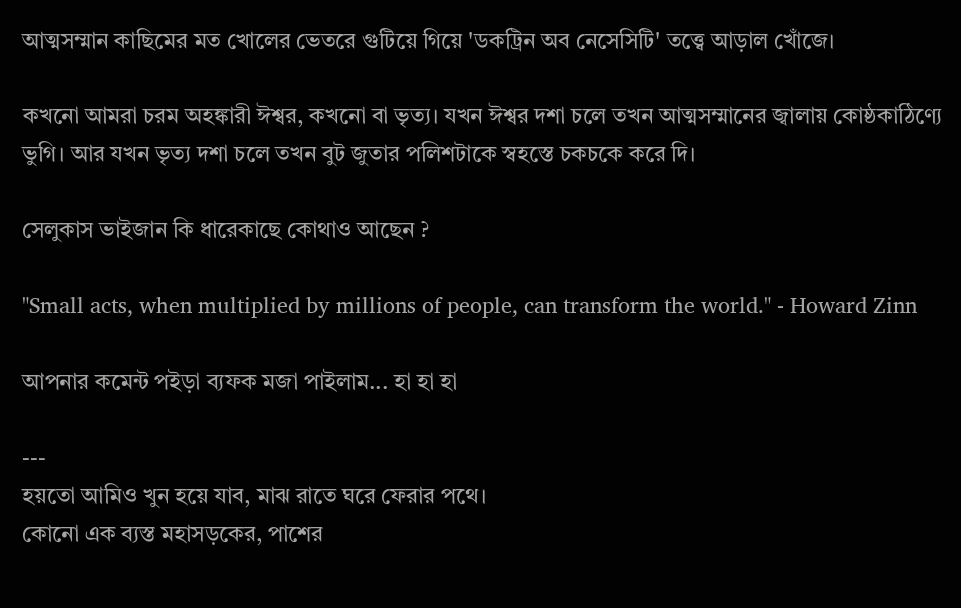আত্মসম্মান কাছিমের মত খোলের ভেতরে গুটিয়ে গিয়ে 'ডকট্রিন অব নেসেসিটি' তত্ত্বে আড়াল খোঁজে।

কখনো আমরা চরম অহঙ্কারী ঈশ্বর, কখনো বা ভৃত্য। যখন ঈশ্বর দশা চলে তখন আত্মসম্মানের জ্বালায় কোষ্ঠকাঠিণ্যে ভুগি। আর যখন ভৃত্য দশা চলে তখন বুট জুতার পলিশটাকে স্বহস্তে চকচকে করে দি।

সেলুকাস ভাইজান কি ধারেকাছে কোথাও আছেন ?

"Small acts, when multiplied by millions of people, can transform the world." - Howard Zinn

আপনার কমেন্ট পইড়া ব্যফক মজা পাইলাম... হা হা হা

---
হয়তো আমিও খুন হয়ে যাব, মাঝ রাতে ঘরে ফেরার পথে।
কোনো এক ব্যস্ত মহাসড়কের, পাশের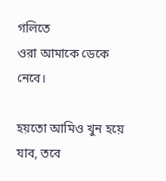গলিতে
ওরা আমাকে ডেকে নেবে।

হয়তো আমিও খুন হয়ে যাব, তবে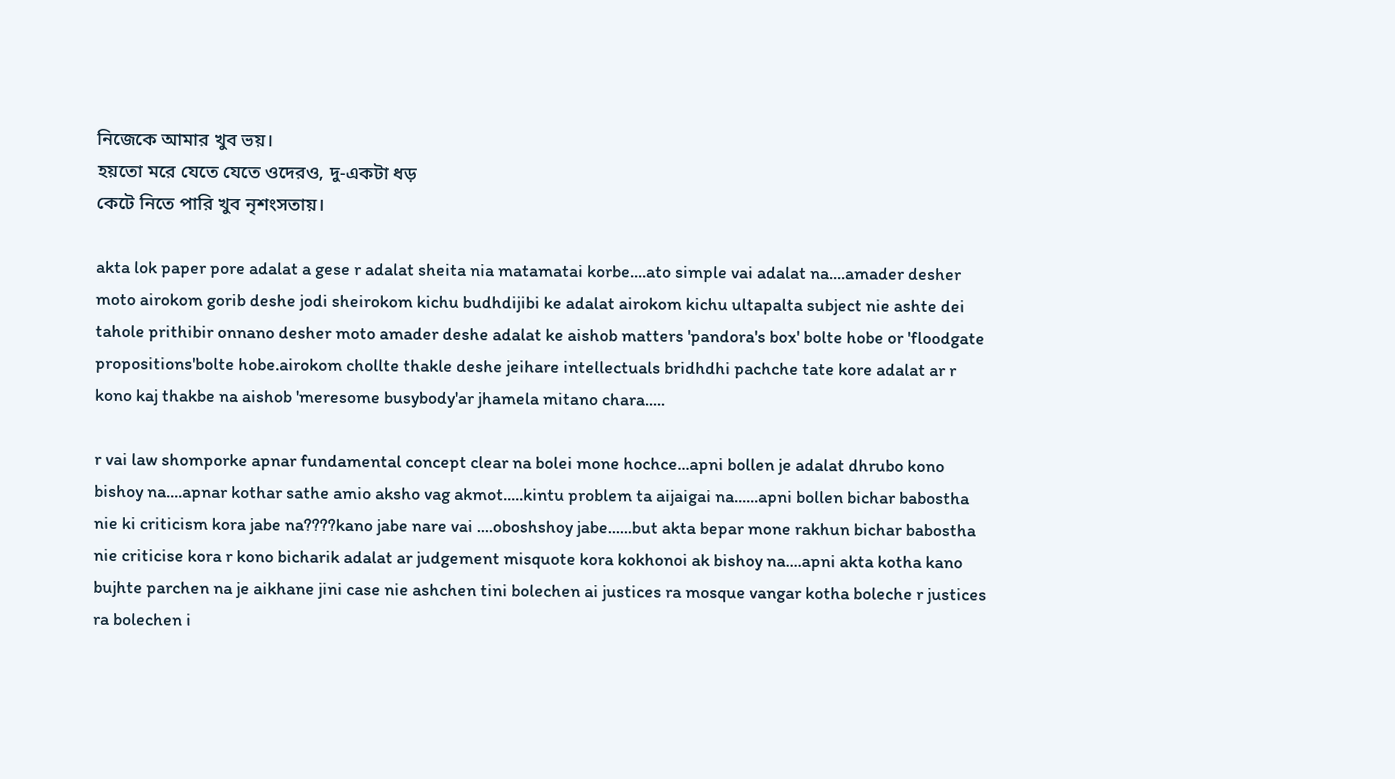নিজেকে আমার খুব ভয়।
হয়তো মরে যেতে যেতে ওদেরও, দু-একটা ধড়
কেটে নিতে পারি খুব নৃশংসতায়।

akta lok paper pore adalat a gese r adalat sheita nia matamatai korbe....ato simple vai adalat na....amader desher moto airokom gorib deshe jodi sheirokom kichu budhdijibi ke adalat airokom kichu ultapalta subject nie ashte dei tahole prithibir onnano desher moto amader deshe adalat ke aishob matters 'pandora's box' bolte hobe or 'floodgate propositions'bolte hobe.airokom chollte thakle deshe jeihare intellectuals bridhdhi pachche tate kore adalat ar r kono kaj thakbe na aishob 'meresome busybody'ar jhamela mitano chara.....

r vai law shomporke apnar fundamental concept clear na bolei mone hochce...apni bollen je adalat dhrubo kono bishoy na....apnar kothar sathe amio aksho vag akmot.....kintu problem ta aijaigai na......apni bollen bichar babostha nie ki criticism kora jabe na????kano jabe nare vai ....oboshshoy jabe......but akta bepar mone rakhun bichar babostha nie criticise kora r kono bicharik adalat ar judgement misquote kora kokhonoi ak bishoy na....apni akta kotha kano bujhte parchen na je aikhane jini case nie ashchen tini bolechen ai justices ra mosque vangar kotha boleche r justices ra bolechen i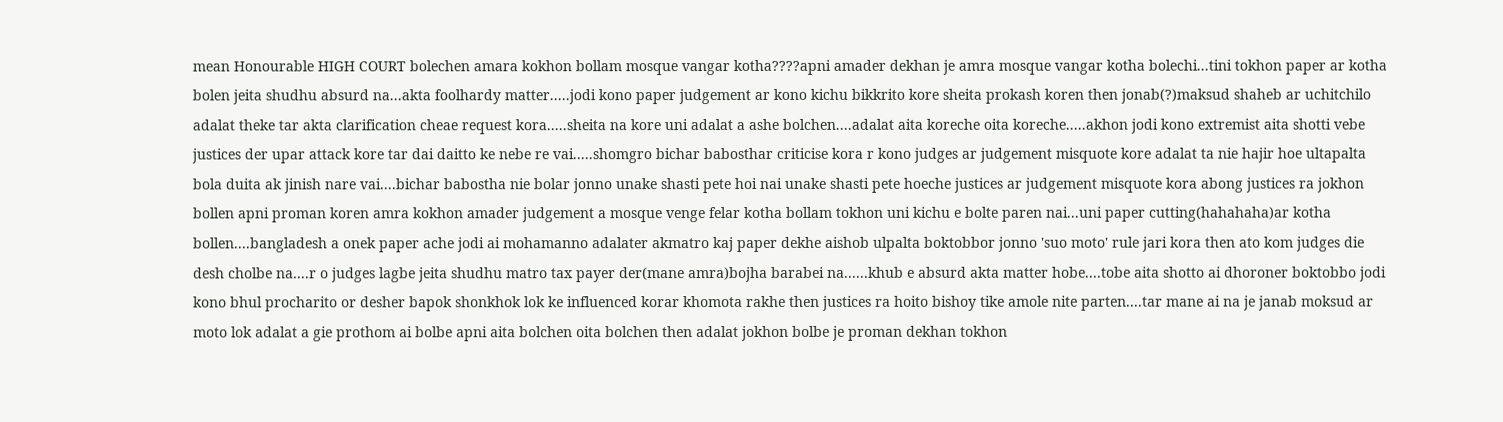mean Honourable HIGH COURT bolechen amara kokhon bollam mosque vangar kotha????apni amader dekhan je amra mosque vangar kotha bolechi...tini tokhon paper ar kotha bolen jeita shudhu absurd na...akta foolhardy matter.....jodi kono paper judgement ar kono kichu bikkrito kore sheita prokash koren then jonab(?)maksud shaheb ar uchitchilo adalat theke tar akta clarification cheae request kora.....sheita na kore uni adalat a ashe bolchen....adalat aita koreche oita koreche.....akhon jodi kono extremist aita shotti vebe justices der upar attack kore tar dai daitto ke nebe re vai.....shomgro bichar babosthar criticise kora r kono judges ar judgement misquote kore adalat ta nie hajir hoe ultapalta bola duita ak jinish nare vai....bichar babostha nie bolar jonno unake shasti pete hoi nai unake shasti pete hoeche justices ar judgement misquote kora abong justices ra jokhon bollen apni proman koren amra kokhon amader judgement a mosque venge felar kotha bollam tokhon uni kichu e bolte paren nai...uni paper cutting(hahahaha)ar kotha bollen....bangladesh a onek paper ache jodi ai mohamanno adalater akmatro kaj paper dekhe aishob ulpalta boktobbor jonno 'suo moto' rule jari kora then ato kom judges die desh cholbe na....r o judges lagbe jeita shudhu matro tax payer der(mane amra)bojha barabei na......khub e absurd akta matter hobe....tobe aita shotto ai dhoroner boktobbo jodi kono bhul procharito or desher bapok shonkhok lok ke influenced korar khomota rakhe then justices ra hoito bishoy tike amole nite parten....tar mane ai na je janab moksud ar moto lok adalat a gie prothom ai bolbe apni aita bolchen oita bolchen then adalat jokhon bolbe je proman dekhan tokhon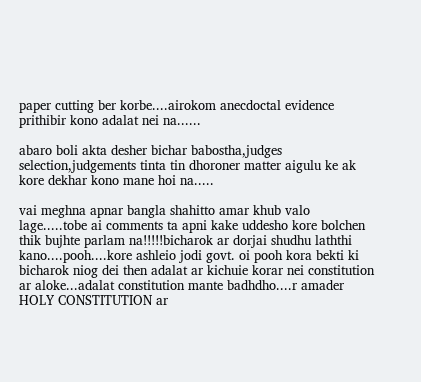paper cutting ber korbe....airokom anecdoctal evidence prithibir kono adalat nei na......

abaro boli akta desher bichar babostha,judges selection,judgements tinta tin dhoroner matter aigulu ke ak kore dekhar kono mane hoi na.....

vai meghna apnar bangla shahitto amar khub valo lage.....tobe ai comments ta apni kake uddesho kore bolchen thik bujhte parlam na!!!!!bicharok ar dorjai shudhu laththi kano....pooh....kore ashleio jodi govt. oi pooh kora bekti ki bicharok niog dei then adalat ar kichuie korar nei constitution ar aloke...adalat constitution mante badhdho....r amader HOLY CONSTITUTION ar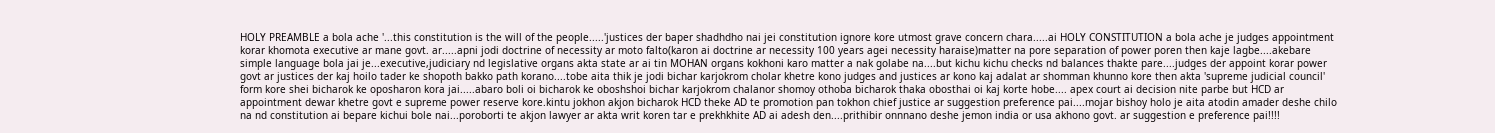HOLY PREAMBLE a bola ache '...this constitution is the will of the people.....'justices der baper shadhdho nai jei constitution ignore kore utmost grave concern chara.....ai HOLY CONSTITUTION a bola ache je judges appointment korar khomota executive ar mane govt. ar.....apni jodi doctrine of necessity ar moto falto(karon ai doctrine ar necessity 100 years agei necessity haraise)matter na pore separation of power poren then kaje lagbe....akebare simple language bola jai je...executive,judiciary nd legislative organs akta state ar ai tin MOHAN organs kokhoni karo matter a nak golabe na....but kichu kichu checks nd balances thakte pare....judges der appoint korar power govt ar justices der kaj hoilo tader ke shopoth bakko path korano....tobe aita thik je jodi bichar karjokrom cholar khetre kono judges and justices ar kono kaj adalat ar shomman khunno kore then akta 'supreme judicial council' form kore shei bicharok ke oposharon kora jai.....abaro boli oi bicharok ke oboshshoi bichar karjokrom chalanor shomoy othoba bicharok thaka obosthai oi kaj korte hobe.... apex court ai decision nite parbe but HCD ar appointment dewar khetre govt e supreme power reserve kore.kintu jokhon akjon bicharok HCD theke AD te promotion pan tokhon chief justice ar suggestion preference pai....mojar bishoy holo je aita atodin amader deshe chilo na nd constitution ai bepare kichui bole nai...poroborti te akjon lawyer ar akta writ koren tar e prekhkhite AD ai adesh den....prithibir onnnano deshe jemon india or usa akhono govt. ar suggestion e preference pai!!!!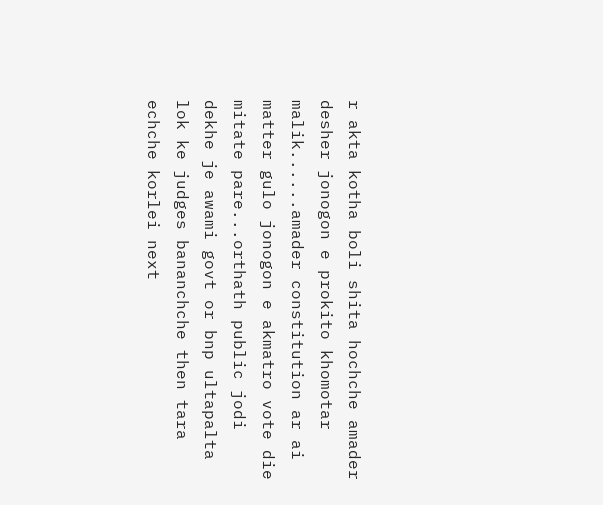r akta kotha boli shita hochche amader desher jonogon e prokito khomotar malik......amader constitution ar ai matter gulo jonogon e akmatro vote die mitate pare...orthath public jodi dekhe je awami govt or bnp ultapalta lok ke judges bananchche then tara echche korlei next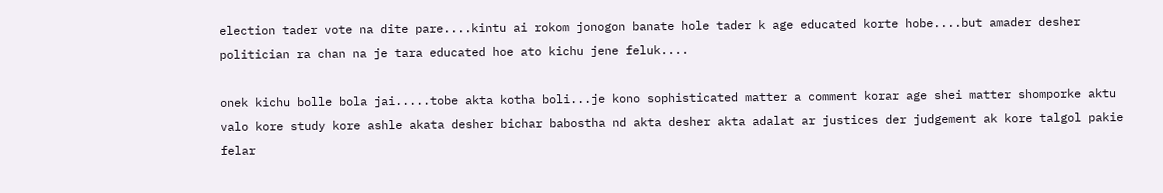election tader vote na dite pare....kintu ai rokom jonogon banate hole tader k age educated korte hobe....but amader desher politician ra chan na je tara educated hoe ato kichu jene feluk....

onek kichu bolle bola jai.....tobe akta kotha boli...je kono sophisticated matter a comment korar age shei matter shomporke aktu valo kore study kore ashle akata desher bichar babostha nd akta desher akta adalat ar justices der judgement ak kore talgol pakie felar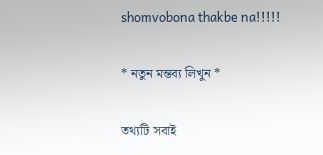shomvobona thakbe na!!!!!

* নতুন মন্তব্য লিখুন *

তথ্যটি সবাই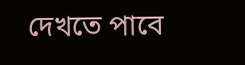দেখতে পাবে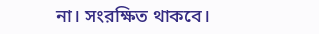না। সংরক্ষিত থাকবে।